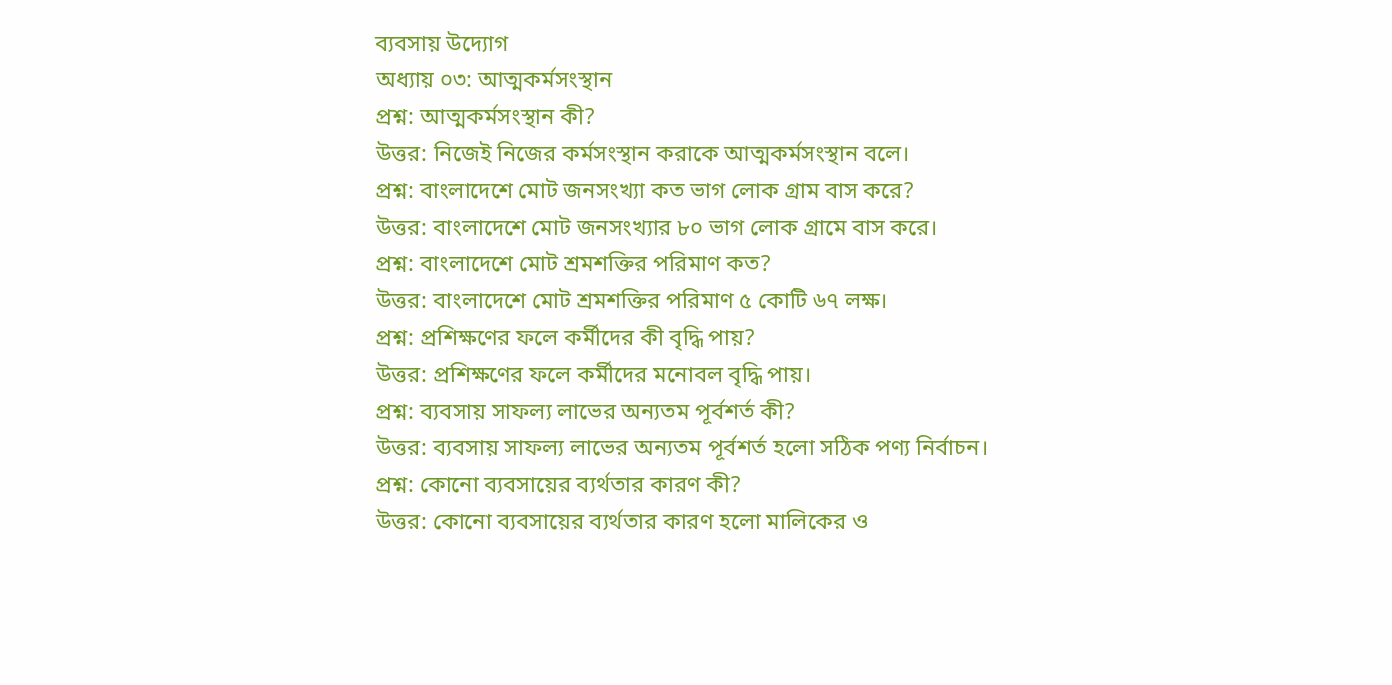ব্যবসায় উদ্যোগ
অধ্যায় ০৩: আত্মকর্মসংস্থান
প্রশ্ন: আত্মকর্মসংস্থান কী?
উত্তর: নিজেই নিজের কর্মসংস্থান করাকে আত্মকর্মসংস্থান বলে।
প্রশ্ন: বাংলাদেশে মোট জনসংখ্যা কত ভাগ লোক গ্রাম বাস করে?
উত্তর: বাংলাদেশে মোট জনসংখ্যার ৮০ ভাগ লোক গ্রামে বাস করে।
প্রশ্ন: বাংলাদেশে মোট শ্রমশক্তির পরিমাণ কত?
উত্তর: বাংলাদেশে মোট শ্রমশক্তির পরিমাণ ৫ কোটি ৬৭ লক্ষ।
প্রশ্ন: প্রশিক্ষণের ফলে কর্মীদের কী বৃদ্ধি পায়?
উত্তর: প্রশিক্ষণের ফলে কর্মীদের মনোবল বৃদ্ধি পায়।
প্রশ্ন: ব্যবসায় সাফল্য লাভের অন্যতম পূর্বশর্ত কী?
উত্তর: ব্যবসায় সাফল্য লাভের অন্যতম পূর্বশর্ত হলো সঠিক পণ্য নির্বাচন।
প্রশ্ন: কোনো ব্যবসায়ের ব্যর্থতার কারণ কী?
উত্তর: কোনো ব্যবসায়ের ব্যর্থতার কারণ হলো মালিকের ও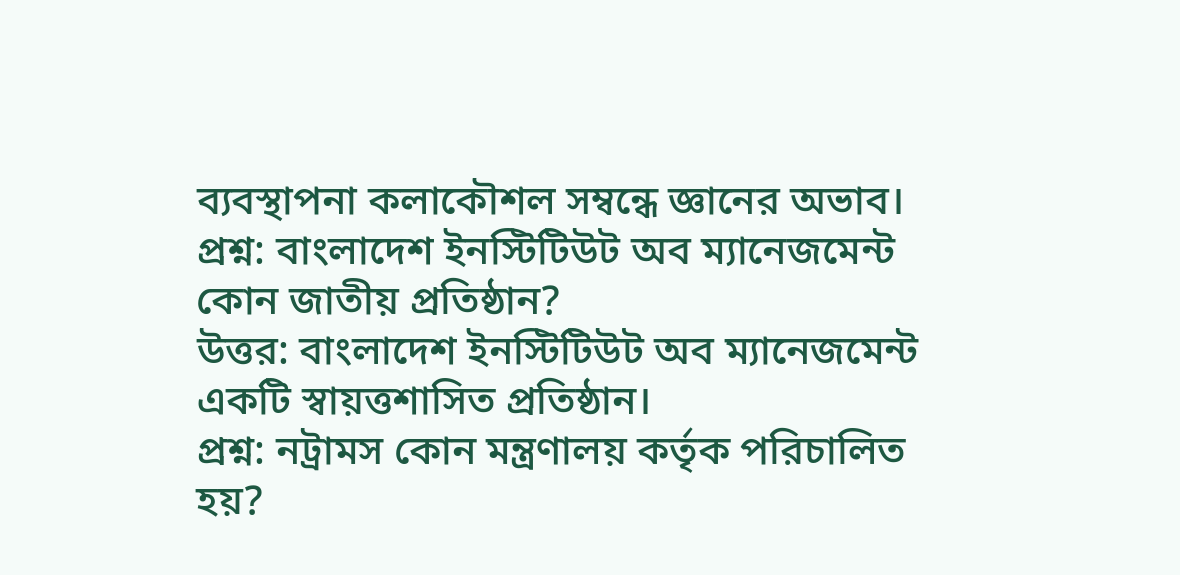ব্যবস্থাপনা কলাকৌশল সম্বন্ধে জ্ঞানের অভাব।
প্রশ্ন: বাংলাদেশ ইনস্টিটিউট অব ম্যানেজমেন্ট কোন জাতীয় প্রতিষ্ঠান?
উত্তর: বাংলাদেশ ইনস্টিটিউট অব ম্যানেজমেন্ট একটি স্বায়ত্তশাসিত প্রতিষ্ঠান।
প্রশ্ন: নট্রামস কোন মন্ত্রণালয় কর্তৃক পরিচালিত হয়?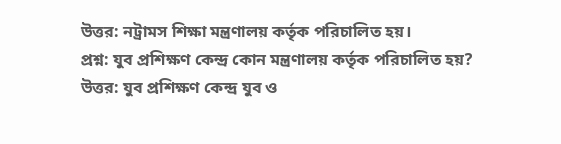উত্তর: নট্রামস শিক্ষা মন্ত্রণালয় কর্তৃক পরিচালিত হয়।
প্রশ্ন: যুব প্রশিক্ষণ কেন্দ্র কোন মন্ত্রণালয় কর্তৃক পরিচালিত হয়?
উত্তর: যুব প্রশিক্ষণ কেন্দ্র যুব ও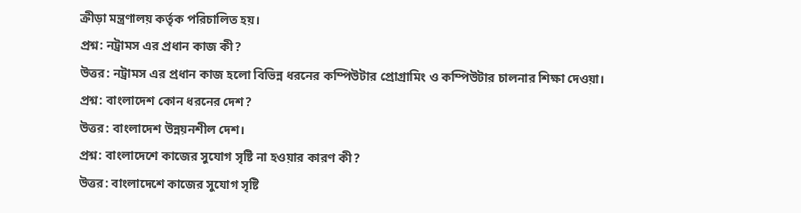ক্রীড়া মন্ত্রণালয় কর্তৃক পরিচালিত হয়।
প্রশ্ন: নট্রামস এর প্রধান কাজ কী?
উত্তর: নট্রামস এর প্রধান কাজ হলো বিভিন্ন ধরনের কম্পিউটার প্রোগ্রামিং ও কম্পিউটার চালনার শিক্ষা দেওয়া।
প্রশ্ন: বাংলাদেশ কোন ধরনের দেশ?
উত্তর: বাংলাদেশ উন্নয়নশীল দেশ।
প্রশ্ন: বাংলাদেশে কাজের সুযোগ সৃষ্টি না হওয়ার কারণ কী?
উত্তর: বাংলাদেশে কাজের সুযোগ সৃষ্টি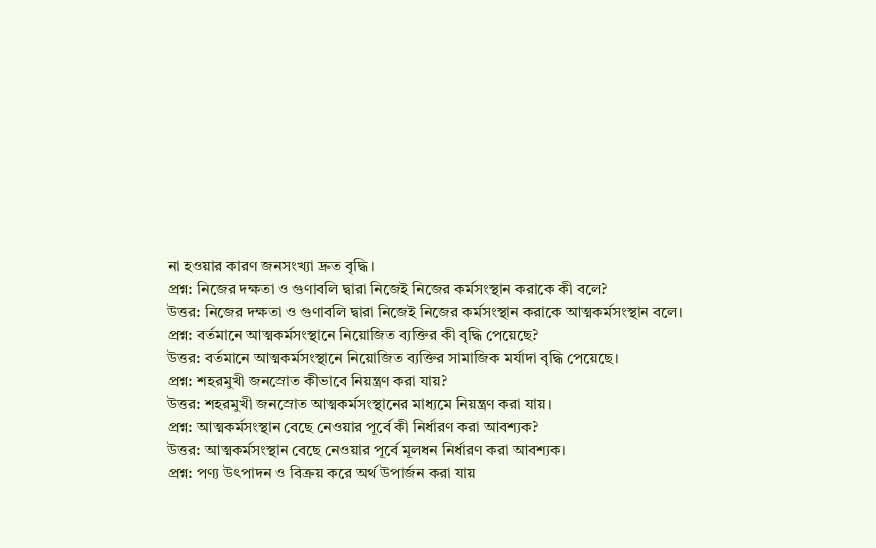না হওয়ার কারণ জনসংখ্যা দ্রুত বৃদ্ধি।
প্রশ্ন: নিজের দক্ষতা ও গুণাবলি দ্বারা নিজেই নিজের কর্মসংস্থান করাকে কী বলে?
উত্তর: নিজের দক্ষতা ও গুণাবলি দ্বারা নিজেই নিজের কর্মসংস্থান করাকে আত্মকর্মসংস্থান বলে।
প্রশ্ন: বর্তমানে আত্মকর্মসংস্থানে নিয়োজিত ব্যক্তির কী বৃদ্ধি পেয়েছে?
উত্তর: বর্তমানে আত্মকর্মসংস্থানে নিয়োজিত ব্যক্তির সামাজিক মর্যাদা বৃদ্ধি পেয়েছে।
প্রশ্ন: শহরমুখী জনস্রোত কীভাবে নিয়ন্ত্রণ করা যায়?
উত্তর: শহরমুখী জনস্রোত আত্মকর্মসংস্থানের মাধ্যমে নিয়ন্ত্রণ করা যায়।
প্রশ্ন: আত্মকর্মসংস্থান বেছে নেওয়ার পূর্বে কী নির্ধারণ করা আবশ্যক?
উত্তর: আত্মকর্মসংস্থান বেছে নেওয়ার পূর্বে মূলধন নির্ধারণ করা আবশ্যক।
প্রশ্ন: পণ্য উৎপাদন ও বিক্রয় করে অর্থ উপার্জন করা যায়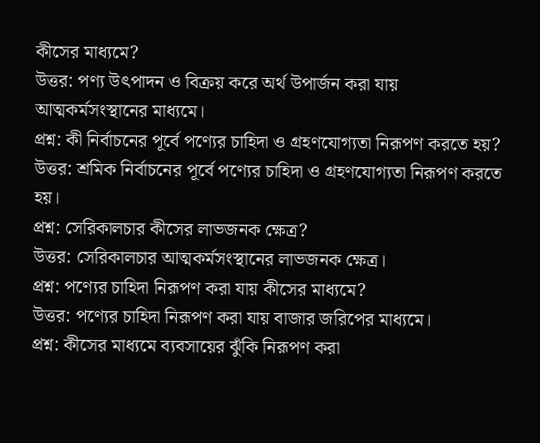কীসের মাধ্যমে?
উত্তর: পণ্য উৎপাদন ও বিক্রয় করে অর্থ উপার্জন করা যায় আত্মকর্মসংস্থানের মাধ্যমে।
প্রশ্ন: কী নির্বাচনের পূর্বে পণ্যের চাহিদা ও গ্রহণযোগ্যতা নিরূপণ করতে হয়?
উত্তর: শ্রমিক নির্বাচনের পূর্বে পণ্যের চাহিদা ও গ্রহণযোগ্যতা নিরূপণ করতে হয়।
প্রশ্ন: সেরিকালচার কীসের লাভজনক ক্ষেত্র?
উত্তর: সেরিকালচার আত্মকর্মসংস্থানের লাভজনক ক্ষেত্র।
প্রশ্ন: পণ্যের চাহিদা নিরূপণ করা যায় কীসের মাধ্যমে?
উত্তর: পণ্যের চাহিদা নিরূপণ করা যায় বাজার জরিপের মাধ্যমে।
প্রশ্ন: কীসের মাধ্যমে ব্যবসায়ের ঝুঁকি নিরূপণ করা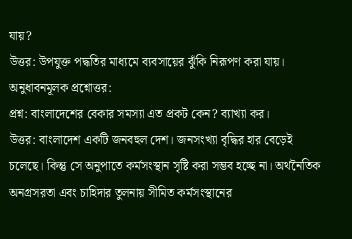যায়?
উত্তর: উপযুক্ত পদ্ধতির মাধ্যমে ব্যবসায়ের ঝুঁকি নিরূপণ করা যায়।
অনুধাবনমূলক প্রশ্নোত্তর:
প্রশ্ন: বাংলাদেশের বেকার সমস্যা এত প্রকট কেন? ব্যাখ্যা কর।
উত্তর: বাংলাদেশ একটি জনবহুল দেশ। জনসংখ্যা বৃদ্ধির হার বেড়েই চলেছে। কিন্তু সে অনুপাতে কর্মসংস্থান সৃষ্টি করা সম্ভব হচ্ছে না। অর্থনৈতিক অনগ্রসরতা এবং চাহিদার তুলনায় সীমিত কর্মসংস্থানের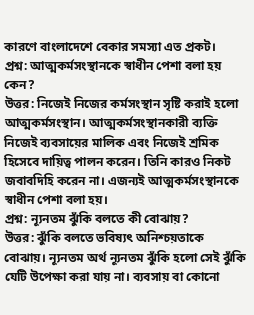কারণে বাংলাদেশে বেকার সমস্যা এত প্রকট।
প্রশ্ন: আত্মকর্মসংস্থানকে স্বাধীন পেশা বলা হয় কেন?
উত্তর: নিজেই নিজের কর্মসংস্থান সৃষ্টি করাই হলো আত্মকর্মসংস্থান। আত্মকর্মসংস্থানকারী ব্যক্তি নিজেই ব্যবসায়ের মালিক এবং নিজেই শ্রমিক হিসেবে দায়িত্ব পালন করেন। তিনি কারও নিকট জবাবদিহি করেন না। এজন্যই আত্মকর্মসংস্থানকে স্বাধীন পেশা বলা হয়।
প্রশ্ন: ন্যূনতম ঝুঁকি বলতে কী বোঝায়?
উত্তর: ঝুঁকি বলতে ভবিষ্যৎ অনিশ্চয়তাকে বোঝায়। ন্যূনতম অর্থ ন্যূনতম ঝুঁকি হলো সেই ঝুঁকি যেটি উপেক্ষা করা যায় না। ব্যবসায় বা কোনো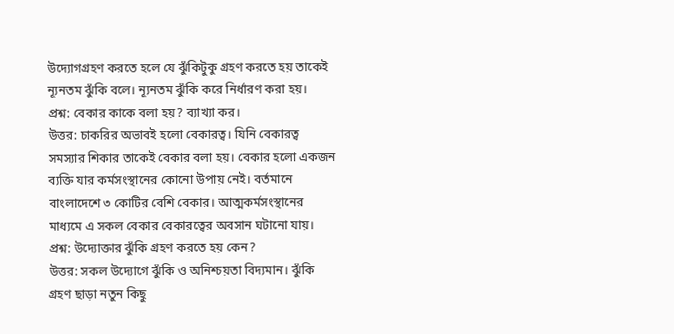উদ্যোগগ্রহণ করতে হলে যে ঝুঁকিটুকু গ্রহণ করতে হয় তাকেই ন্যূনতম ঝুঁকি বলে। ন্যূনতম ঝুঁকি করে নির্ধারণ করা হয়।
প্রশ্ন: বেকার কাকে বলা হয়? ব্যাখ্যা কর।
উত্তর: চাকরির অভাবই হলো বেকারত্ব। যিনি বেকারত্ব সমস্যার শিকার তাকেই বেকার বলা হয়। বেকার হলো একজন ব্যক্তি যার কর্মসংস্থানের কোনো উপায় নেই। বর্তমানে বাংলাদেশে ৩ কোটির বেশি বেকার। আত্মকর্মসংস্থানের মাধ্যমে এ সকল বেকার বেকারত্বের অবসান ঘটানো যায়।
প্রশ্ন: উদ্যোক্তার ঝুঁকি গ্রহণ করতে হয় কেন?
উত্তর: সকল উদ্যোগে ঝুঁকি ও অনিশ্চয়তা বিদ্যমান। ঝুঁকি গ্রহণ ছাড়া নতুন কিছু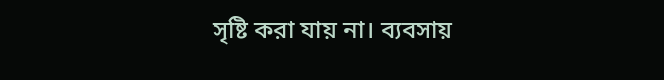সৃষ্টি করা যায় না। ব্যবসায়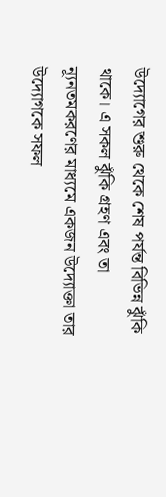উদ্যোগের শুরু থেকে শেষ পর্যন্ত বিভিন্ন ঝুঁকি থাকে। এ সকল ঝুঁকি গ্রহণ এবং তা ন্যূনতমকরণের মাধ্যমে একজন উদ্যোক্তা তার উদ্যোগকে সফল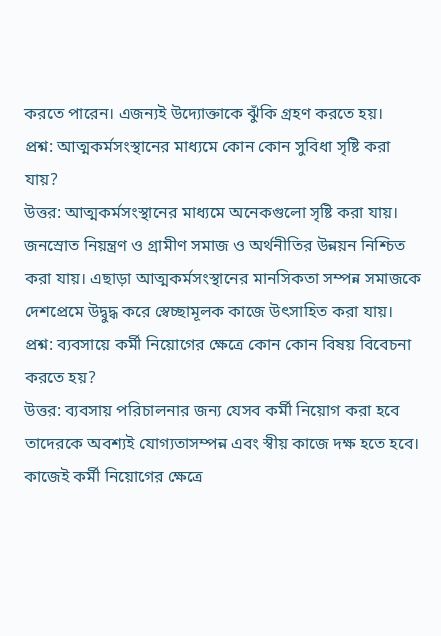করতে পারেন। এজন্যই উদ্যোক্তাকে ঝুঁকি গ্রহণ করতে হয়।
প্রশ্ন: আত্মকর্মসংস্থানের মাধ্যমে কোন কোন সুবিধা সৃষ্টি করা যায়?
উত্তর: আত্মকর্মসংস্থানের মাধ্যমে অনেকগুলো সৃষ্টি করা যায়। জনস্রোত নিয়ন্ত্রণ ও গ্রামীণ সমাজ ও অর্থনীতির উন্নয়ন নিশ্চিত করা যায়। এছাড়া আত্মকর্মসংস্থানের মানসিকতা সম্পন্ন সমাজকে দেশপ্রেমে উদ্বুদ্ধ করে স্বেচ্ছামূলক কাজে উৎসাহিত করা যায়।
প্রশ্ন: ব্যবসায়ে কর্মী নিয়োগের ক্ষেত্রে কোন কোন বিষয় বিবেচনা করতে হয়?
উত্তর: ব্যবসায় পরিচালনার জন্য যেসব কর্মী নিয়োগ করা হবে তাদেরকে অবশ্যই যোগ্যতাসম্পন্ন এবং স্বীয় কাজে দক্ষ হতে হবে। কাজেই কর্মী নিয়োগের ক্ষেত্রে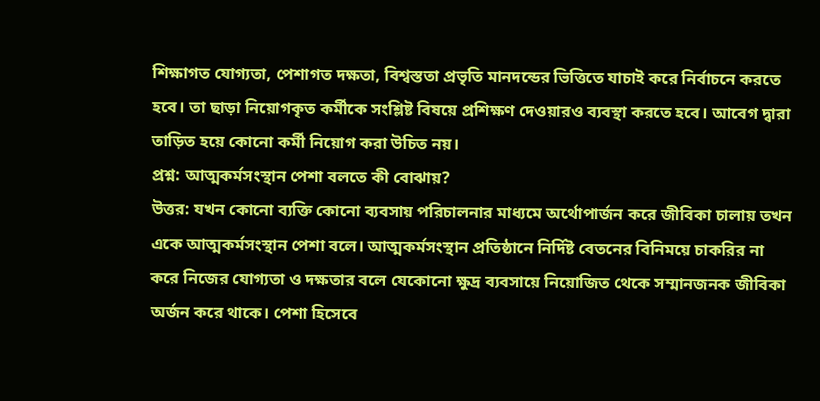শিক্ষাগত যোগ্যতা, পেশাগত দক্ষতা, বিশ্বস্ততা প্রভৃতি মানদন্ডের ভিত্তিতে যাচাই করে নির্বাচনে করতে হবে। তা ছাড়া নিয়োগকৃত কর্মীকে সংশ্লিষ্ট বিষয়ে প্রশিক্ষণ দেওয়ারও ব্যবস্থা করতে হবে। আবেগ দ্বারা তাড়িত হয়ে কোনো কর্মী নিয়োগ করা উচিত নয়।
প্রশ্ন: আত্মকর্মসংস্থান পেশা বলতে কী বোঝায়?
উত্তর: যখন কোনো ব্যক্তি কোনো ব্যবসায় পরিচালনার মাধ্যমে অর্থোপার্জন করে জীবিকা চালায় তখন একে আত্মকর্মসংস্থান পেশা বলে। আত্মকর্মসংস্থান প্রতিষ্ঠানে নির্দিষ্ট বেতনের বিনিময়ে চাকরির না করে নিজের যোগ্যতা ও দক্ষতার বলে যেকোনো ক্ষুদ্র ব্যবসায়ে নিয়োজিত থেকে সম্মানজনক জীবিকা অর্জন করে থাকে। পেশা হিসেবে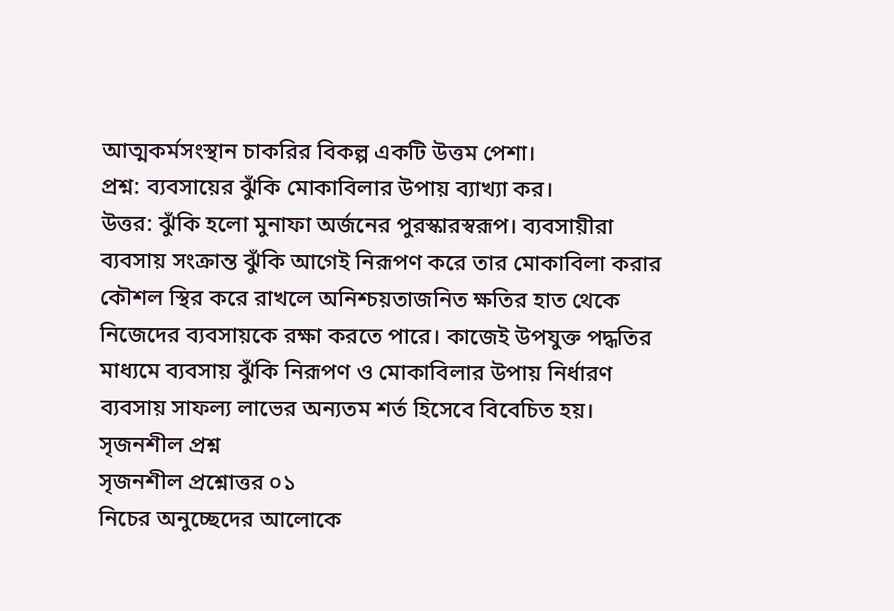আত্মকর্মসংস্থান চাকরির বিকল্প একটি উত্তম পেশা।
প্রশ্ন: ব্যবসায়ের ঝুঁকি মোকাবিলার উপায় ব্যাখ্যা কর।
উত্তর: ঝুঁকি হলো মুনাফা অর্জনের পুরস্কারস্বরূপ। ব্যবসায়ীরা ব্যবসায় সংক্রান্ত ঝুঁকি আগেই নিরূপণ করে তার মোকাবিলা করার কৌশল স্থির করে রাখলে অনিশ্চয়তাজনিত ক্ষতির হাত থেকে নিজেদের ব্যবসায়কে রক্ষা করতে পারে। কাজেই উপযুক্ত পদ্ধতির মাধ্যমে ব্যবসায় ঝুঁকি নিরূপণ ও মোকাবিলার উপায় নির্ধারণ ব্যবসায় সাফল্য লাভের অন্যতম শর্ত হিসেবে বিবেচিত হয়।
সৃজনশীল প্রশ্ন
সৃজনশীল প্রশ্নোত্তর ০১
নিচের অনুচ্ছেদের আলোকে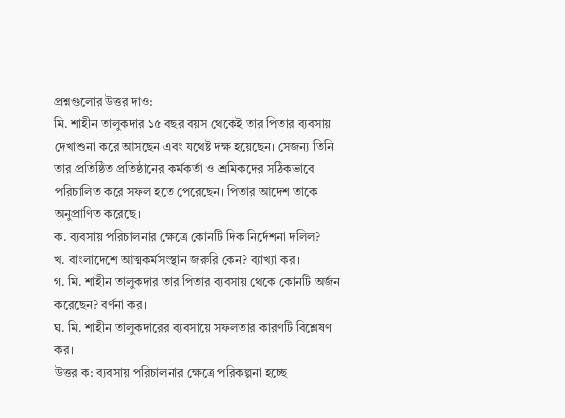প্রশ্নগুলোর উত্তর দাও:
মি. শাহীন তালুকদার ১৫ বছর বয়স থেকেই তার পিতার ব্যবসায় দেখাশুনা করে আসছেন এবং যথেষ্ট দক্ষ হয়েছেন। সেজন্য তিনি তার প্রতিষ্ঠিত প্রতিষ্ঠানের কর্মকর্তা ও শ্রমিকদের সঠিকভাবে পরিচালিত করে সফল হতে পেরেছেন। পিতার আদেশ তাকে অনুপ্রাণিত করেছে।
ক. ব্যবসায় পরিচালনার ক্ষেত্রে কোনটি দিক নির্দেশনা দলিল?
খ. বাংলাদেশে আত্মকর্মসংস্থান জরুরি কেন? ব্যাখ্যা কর।
গ. মি. শাহীন তালুকদার তার পিতার ব্যবসায় থেকে কোনটি অর্জন করেছেন? বর্ণনা কর।
ঘ. মি. শাহীন তালুকদারের ব্যবসায়ে সফলতার কারণটি বিশ্লেষণ কর।
উত্তর ক: ব্যবসায় পরিচালনার ক্ষেত্রে পরিকল্পনা হচ্ছে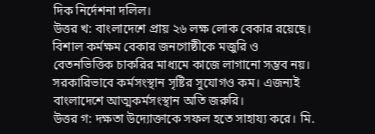দিক নির্দেশনা দলিল।
উত্তর খ: বাংলাদেশে প্রায় ২৬ লক্ষ লোক বেকার রয়েছে। বিশাল কর্মক্ষম বেকার জনগোষ্ঠীকে মজুরি ও বেতনভিত্তিক চাকরির মাধ্যমে কাজে লাগানো সম্ভব নয়। সরকারিভাবে কর্মসংস্থান সৃষ্টির সুযোগও কম। এজন্যই বাংলাদেশে আত্মকর্মসংস্থান অতি জরুরি।
উত্তর গ: দক্ষতা উদ্যোক্তাকে সফল হতে সাহায্য করে। মি.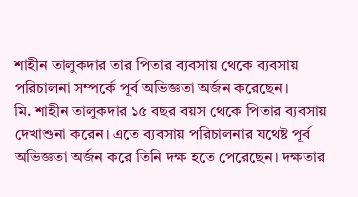শাহীন তালুকদার তার পিতার ব্যবসায় থেকে ব্যবসায় পরিচালনা সম্পর্কে পূর্ব অভিজ্ঞতা অর্জন করেছেন।
মি. শাহীন তালুকদার ১৫ বছর বয়স থেকে পিতার ব্যবসায় দেখাশুনা করেন। এতে ব্যবসায় পরিচালনার যথেষ্ট পূর্ব অভিজ্ঞতা অর্জন করে তিনি দক্ষ হতে পেরেছেন। দক্ষতার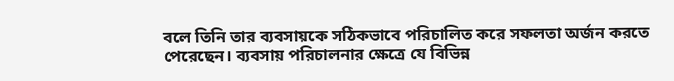বলে তিনি তার ব্যবসায়কে সঠিকভাবে পরিচালিত করে সফলতা অর্জন করতে পেরেছেন। ব্যবসায় পরিচালনার ক্ষেত্রে যে বিভিন্ন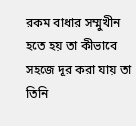রকম বাধার সম্মুখীন হতে হয় তা কীভাবে সহজে দূর করা যায় তা তিনি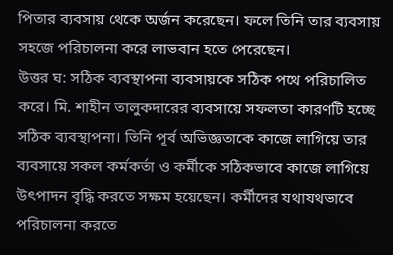পিতার ব্যবসায় থেকে অর্জন করেছেন। ফলে তিনি তার ব্যবসায় সহজে পরিচালনা করে লাভবান হতে পেরেছেন।
উত্তর ঘ: সঠিক ব্যবস্থাপনা ব্যবসায়কে সঠিক পথে পরিচালিত করে। মি. শাহীন তালুকদারের ব্যবসায়ে সফলতা কারণটি হচ্ছে সঠিক ব্যবস্থাপনা। তিনি পূর্ব অভিজ্ঞতাকে কাজে লাগিয়ে তার ব্যবসায়ে সকল কর্মকর্তা ও কর্মীকে সঠিকভাবে কাজে লাগিয়ে উৎপাদন বৃদ্ধি করতে সক্ষম হয়েছেন। কর্মীদের যথাযথভাবে পরিচালনা করতে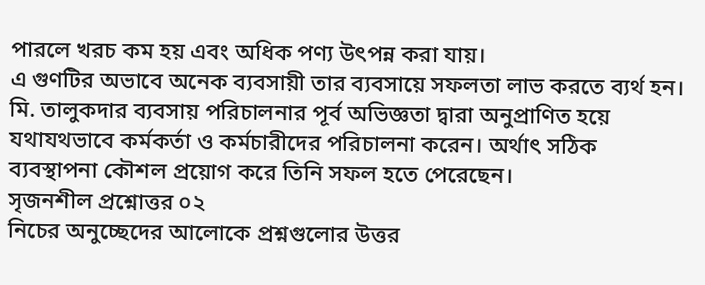পারলে খরচ কম হয় এবং অধিক পণ্য উৎপন্ন করা যায়।
এ গুণটির অভাবে অনেক ব্যবসায়ী তার ব্যবসায়ে সফলতা লাভ করতে ব্যর্থ হন। মি. তালুকদার ব্যবসায় পরিচালনার পূর্ব অভিজ্ঞতা দ্বারা অনুপ্রাণিত হয়ে যথাযথভাবে কর্মকর্তা ও কর্মচারীদের পরিচালনা করেন। অর্থাৎ সঠিক ব্যবস্থাপনা কৌশল প্রয়োগ করে তিনি সফল হতে পেরেছেন।
সৃজনশীল প্রশ্নোত্তর ০২
নিচের অনুচ্ছেদের আলোকে প্রশ্নগুলোর উত্তর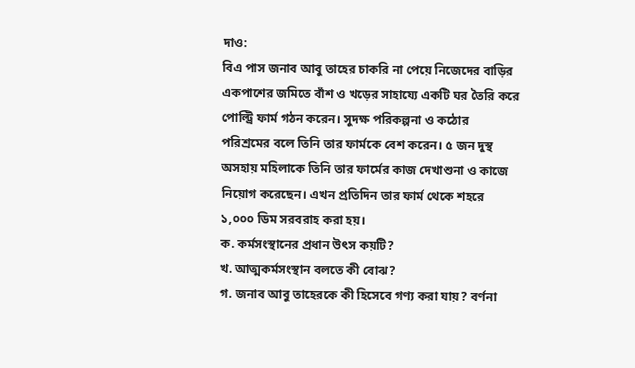দাও:
বিএ পাস জনাব আবু তাহের চাকরি না পেয়ে নিজেদের বাড়ির একপাশের জমিতে বাঁশ ও খড়ের সাহায্যে একটি ঘর তৈরি করে পোল্ট্রি ফার্ম গঠন করেন। সুদক্ষ পরিকল্পনা ও কঠোর পরিশ্রমের বলে তিনি তার ফার্মকে বেশ করেন। ৫ জন দুস্থ অসহায় মহিলাকে তিনি তার ফার্মের কাজ দেখাশুনা ও কাজে নিয়োগ করেছেন। এখন প্রতিদিন তার ফার্ম থেকে শহরে ১,০০০ ডিম সরবরাহ করা হয়।
ক. কর্মসংস্থানের প্রধান উৎস কয়টি?
খ. আত্মকর্মসংস্থান বলতে কী বোঝ?
গ. জনাব আবু তাহেরকে কী হিসেবে গণ্য করা যায়? বর্ণনা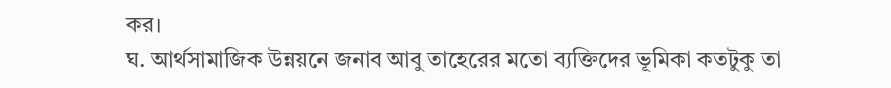কর।
ঘ. আর্থসামাজিক উন্নয়নে জনাব আবু তাহেরের মতো ব্যক্তিদের ভূমিকা কতটুকু তা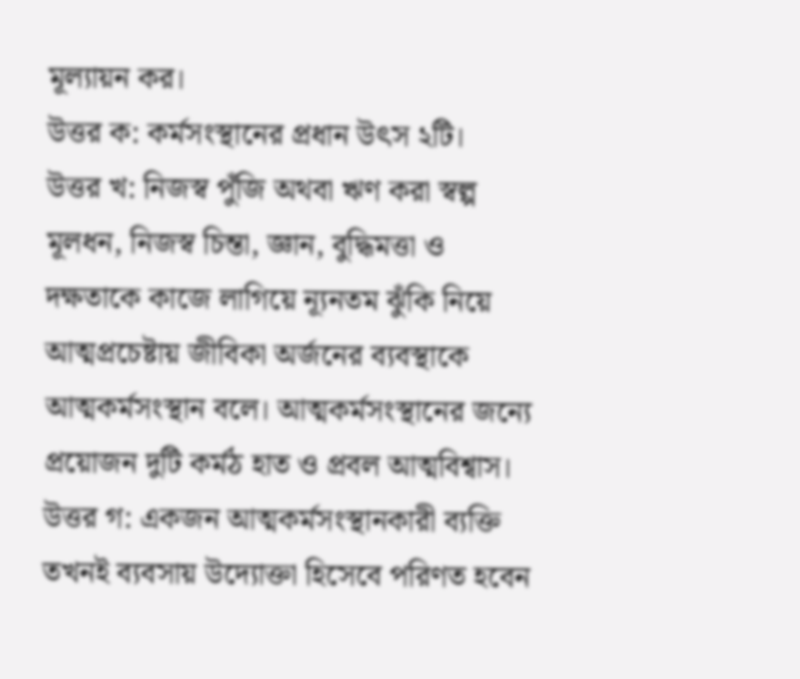মূল্যায়ন কর।
উত্তর ক: কর্মসংস্থানের প্রধান উৎস ২টি।
উত্তর খ: নিজস্ব পুঁজি অথবা ঋণ করা স্বল্প মূলধন, নিজস্ব চিন্তা, জ্ঞান, বুদ্ধিমত্তা ও দক্ষতাকে কাজে লাগিয়ে ন্যূনতম ঝুঁকি নিয়ে আত্মপ্রচেষ্টায় জীবিকা অর্জনের ব্যবস্থাকে আত্মকর্মসংস্থান বলে। আত্মকর্মসংস্থানের জন্যে প্রয়োজন দুটি কর্মঠ হাত ও প্রবল আত্মবিশ্বাস।
উত্তর গ: একজন আত্মকর্মসংস্থানকারী ব্যক্তি তখনই ব্যবসায় উদ্যোক্তা হিসেবে পরিণত হবেন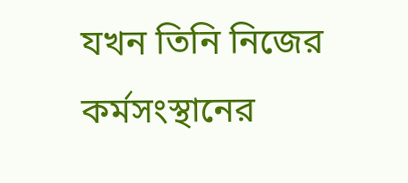যখন তিনি নিজের কর্মসংস্থানের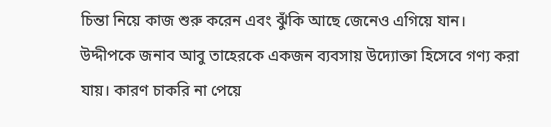চিন্তা নিয়ে কাজ শুরু করেন এবং ঝুঁকি আছে জেনেও এগিয়ে যান।
উদ্দীপকে জনাব আবু তাহেরকে একজন ব্যবসায় উদ্যোক্তা হিসেবে গণ্য করা যায়। কারণ চাকরি না পেয়ে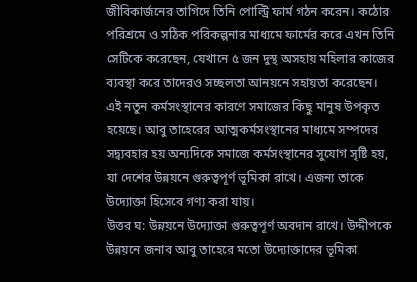জীবিকার্জনের তাগিদে তিনি পোল্ট্রি ফার্ম গঠন করেন। কঠোর পরিশ্রমে ও সঠিক পরিকল্পনার মাধ্যমে ফার্মের করে এখন তিনি সেটিকে করেছেন, যেখানে ৫ জন দুস্থ অসহায় মহিলার কাজের ব্যবস্থা করে তাদেরও সচ্ছলতা আনয়নে সহায়তা করেছেন। এই নতুন কর্মসংস্থানের কারণে সমাজের কিছু মানুষ উপকৃত হয়েছে। আবু তাহেরের আত্মকর্মসংস্থানের মাধ্যমে সম্পদের সদ্ব্যবহার হয় অন্যদিকে সমাজে কর্মসংস্থানের সুযোগ সৃষ্টি হয়, যা দেশের উন্নয়নে গুরুত্বপূর্ণ ভূমিকা রাখে। এজন্য তাকে উদ্যোক্তা হিসেবে গণ্য করা যায়।
উত্তর ঘ: উন্নয়নে উদ্যোক্তা গুরুত্বপূর্ণ অবদান রাখে। উদ্দীপকে উন্নয়নে জনাব আবু তাহেরে মতো উদ্যোক্তাদের ভূমিকা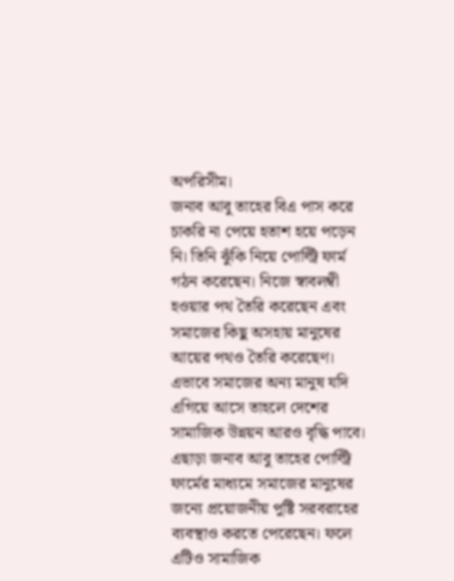অপরিসীম।
জনাব আবু তাহের বিএ পাস করে চাকরি না পেয়ে হতাশ হয়ে পড়েন নি। তিনি ঝুঁকি নিয়ে পোল্ট্রি ফার্ম গঠন করেছেন। নিজে স্বাবলম্বী হওয়ার পথ তৈরি করেছেন এবং সমাজের কিছু অসহায় মানুষের আয়ের পথও তৈরি করেছেণ। এভাবে সমাজের অন্য মানুষ যদি এগিয়ে আসে তাহলে দেশের সামাজিক উন্নয়ন আরও বৃদ্ধি পাবে।
এছাড়া জনাব আবু তাহের পোল্ট্রি ফার্মের মাধ্যমে সমাজের মানুষের জন্যে প্রয়োজনীয় পুষ্টি সরবরাহের ব্যবস্থাও করতে পেরেছেন। ফলে এটিও সামাজিক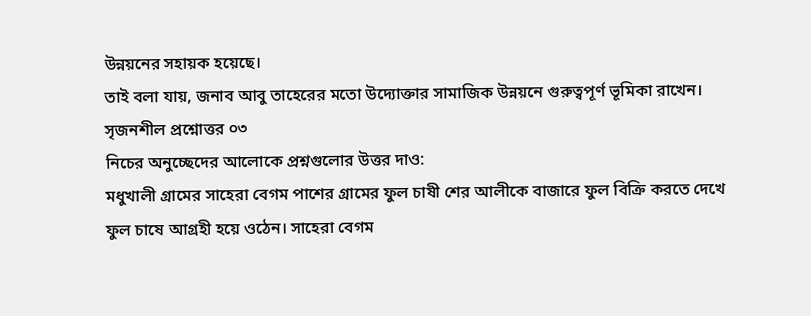উন্নয়নের সহায়ক হয়েছে।
তাই বলা যায়, জনাব আবু তাহেরের মতো উদ্যোক্তার সামাজিক উন্নয়নে গুরুত্বপূর্ণ ভূমিকা রাখেন।
সৃজনশীল প্রশ্নোত্তর ০৩
নিচের অনুচ্ছেদের আলোকে প্রশ্নগুলোর উত্তর দাও:
মধুখালী গ্রামের সাহেরা বেগম পাশের গ্রামের ফুল চাষী শের আলীকে বাজারে ফুল বিক্রি করতে দেখে ফুল চাষে আগ্রহী হয়ে ওঠেন। সাহেরা বেগম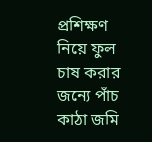প্রশিক্ষণ নিয়ে ফুল চাষ করার জন্যে পাঁচ কাঠা জমি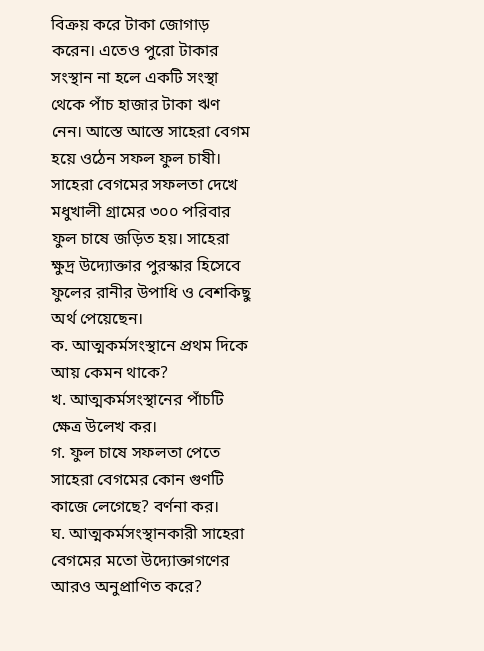বিক্রয় করে টাকা জোগাড় করেন। এতেও পুরো টাকার সংস্থান না হলে একটি সংস্থা থেকে পাঁচ হাজার টাকা ঋণ নেন। আস্তে আস্তে সাহেরা বেগম হয়ে ওঠেন সফল ফুল চাষী। সাহেরা বেগমের সফলতা দেখে মধুখালী গ্রামের ৩০০ পরিবার ফুল চাষে জড়িত হয়। সাহেরা ক্ষুদ্র উদ্যোক্তার পুরস্কার হিসেবে ফুলের রানীর উপাধি ও বেশকিছু অর্থ পেয়েছেন।
ক. আত্মকর্মসংস্থানে প্রথম দিকে আয় কেমন থাকে?
খ. আত্মকর্মসংস্থানের পাঁচটি ক্ষেত্র উলেখ কর।
গ. ফুল চাষে সফলতা পেতে সাহেরা বেগমের কোন গুণটি কাজে লেগেছে? বর্ণনা কর।
ঘ. আত্মকর্মসংস্থানকারী সাহেরা বেগমের মতো উদ্যোক্তাগণের আরও অনুপ্রাণিত করে?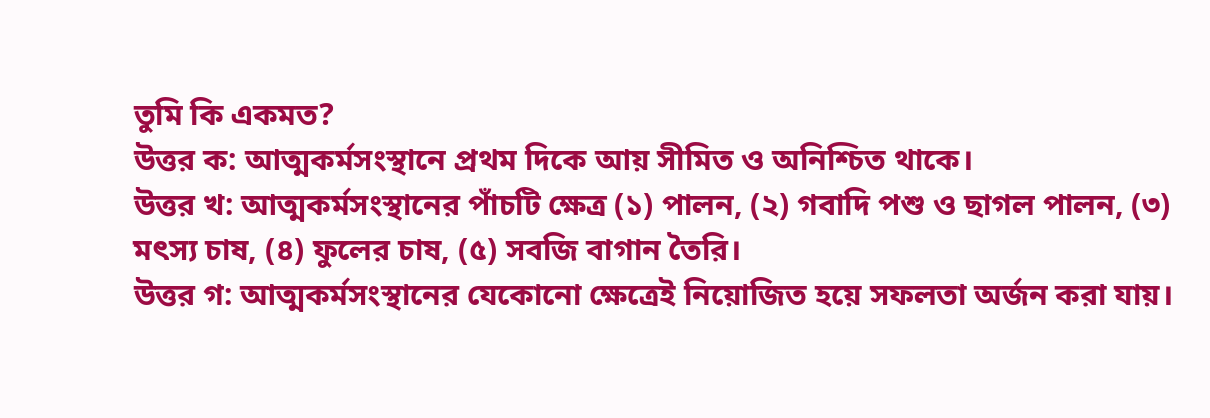তুমি কি একমত?
উত্তর ক: আত্মকর্মসংস্থানে প্রথম দিকে আয় সীমিত ও অনিশ্চিত থাকে।
উত্তর খ: আত্মকর্মসংস্থানের পাঁচটি ক্ষেত্র (১) পালন, (২) গবাদি পশু ও ছাগল পালন, (৩) মৎস্য চাষ, (৪) ফুলের চাষ, (৫) সবজি বাগান তৈরি।
উত্তর গ: আত্মকর্মসংস্থানের যেকোনো ক্ষেত্রেই নিয়োজিত হয়ে সফলতা অর্জন করা যায়।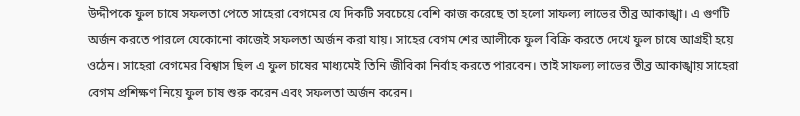উদ্দীপকে ফুল চাষে সফলতা পেতে সাহেরা বেগমের যে দিকটি সবচেয়ে বেশি কাজ করেছে তা হলো সাফল্য লাভের তীব্র আকাঙ্খা। এ গুণটি অর্জন করতে পারলে যেকোনো কাজেই সফলতা অর্জন করা যায়। সাহের বেগম শের আলীকে ফুল বিক্রি করতে দেখে ফুল চাষে আগ্রহী হয়ে ওঠেন। সাহেরা বেগমের বিশ্বাস ছিল এ ফুল চাষের মাধ্যমেই তিনি জীবিকা নির্বাহ করতে পারবেন। তাই সাফল্য লাভের তীব্র আকাঙ্খায় সাহেরা বেগম প্রশিক্ষণ নিয়ে ফুল চাষ শুরু করেন এবং সফলতা অর্জন করেন।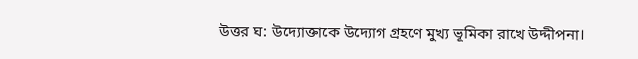উত্তর ঘ: উদ্যোক্তাকে উদ্যোগ গ্রহণে মুখ্য ভূমিকা রাখে উদ্দীপনা।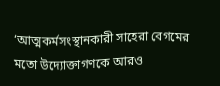‘আত্মকর্মসংস্থানকারী সাহেরা বেগমের মতো উদ্যোক্তাগণকে আরও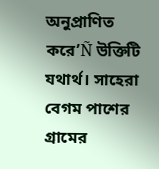অনুপ্রাণিত করে’Ñ উক্তিটি যথার্থ। সাহেরা বেগম পাশের গ্রামের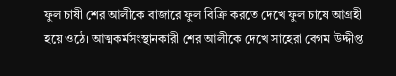ফুল চাষী শের আলীকে বাজারে ফুল বিক্রি করতে দেখে ফুল চাষে আগ্রহী হয়ে ওঠে। আত্মকর্মসংস্থানকারী শের আলীকে দেখে সাহেরা বেগম উদ্দীপ্ত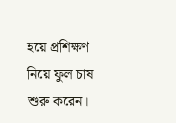হয়ে প্রশিক্ষণ নিয়ে ফুল চাষ শুরু করেন।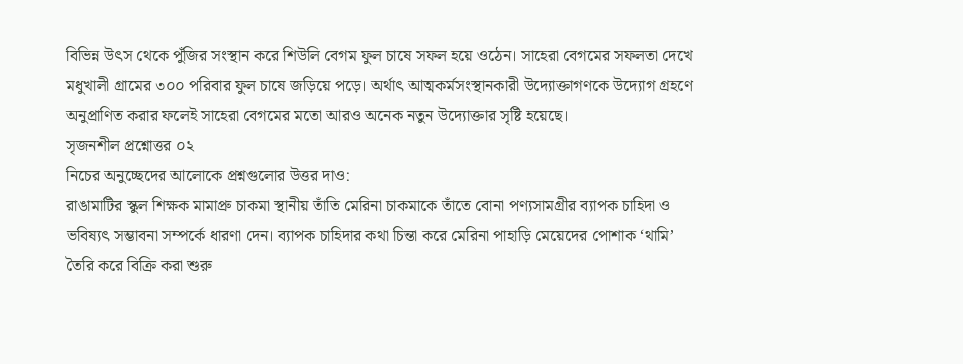বিভিন্ন উৎস থেকে পুঁজির সংস্থান করে শিউলি বেগম ফুল চাষে সফল হয়ে ওঠেন। সাহেরা বেগমের সফলতা দেখে মধুখালী গ্রামের ৩০০ পরিবার ফুল চাষে জড়িয়ে পড়ে। অর্থাৎ আত্মকর্মসংস্থানকারী উদ্যোক্তাগণকে উদ্যোগ গ্রহণে অনুপ্রাণিত করার ফলেই সাহেরা বেগমের মতো আরও অনেক নতুন উদ্যোক্তার সৃষ্টি হয়েছে।
সৃজনশীল প্রশ্নোত্তর ০২
নিচের অনুচ্ছেদের আলোকে প্রশ্নগুলোর উত্তর দাও:
রাঙামাটির স্কুল শিক্ষক মামাপ্রু চাকমা স্থানীয় তাঁতি মেরিনা চাকমাকে তাঁতে বোনা পণ্যসামগ্রীর ব্যাপক চাহিদা ও ভবিষ্যৎ সম্ভাবনা সম্পর্কে ধারণা দেন। ব্যাপক চাহিদার কথা চিন্তা করে মেরিনা পাহাড়ি মেয়েদের পোশাক ‘থামি’ তৈরি করে বিক্রি করা শুরু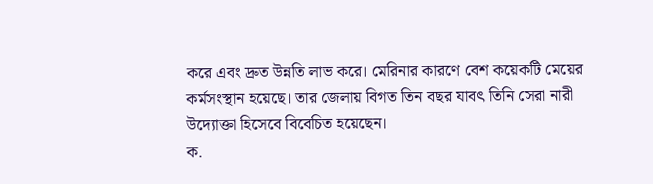করে এবং দ্রুত উন্নতি লাভ করে। মেরিনার কারণে বেশ কয়েকটি মেয়ের কর্মসংস্থান হয়েছে। তার জেলায় বিগত তিন বছর যাবৎ তিনি সেরা নারী উদ্যোক্তা হিসেবে বিবেচিত হয়েছেন।
ক.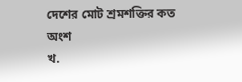দেশের মোট শ্রমশক্তির কত অংশ
খ.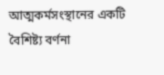আত্মকর্মসংস্থানের একটি বৈশিষ্ট্য বর্ণনা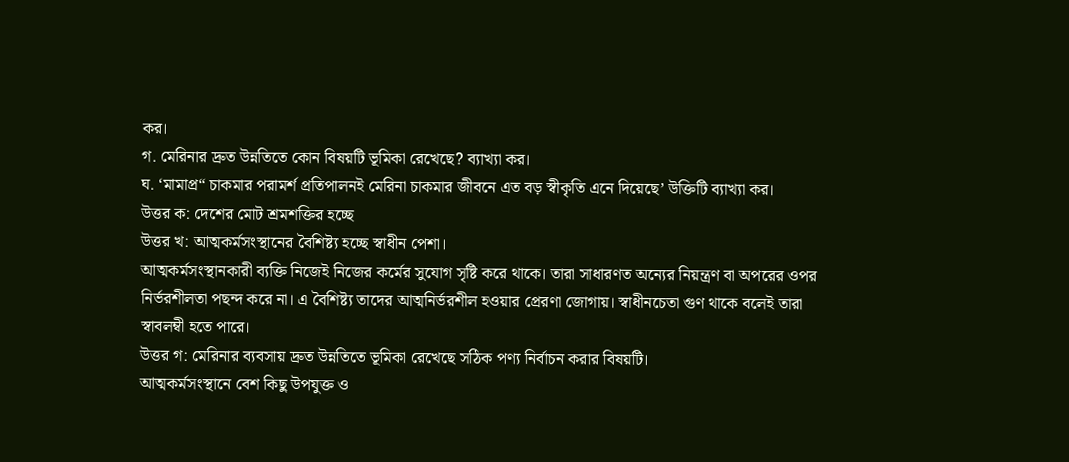কর।
গ. মেরিনার দ্রুত উন্নতিতে কোন বিষয়টি ভূমিকা রেখেছে? ব্যাখ্যা কর।
ঘ. ‘মামাপ্র“ চাকমার পরামর্শ প্রতিপালনই মেরিনা চাকমার জীবনে এত বড় স্বীকৃতি এনে দিয়েছে’ উক্তিটি ব্যাখ্যা কর।
উত্তর ক: দেশের মোট শ্রমশক্তির হচ্ছে
উত্তর খ: আত্মকর্মসংস্থানের বৈশিষ্ট্য হচ্ছে স্বাধীন পেশা।
আত্মকর্মসংস্থানকারী ব্যক্তি নিজেই নিজের কর্মের সুযোগ সৃষ্টি করে থাকে। তারা সাধারণত অন্যের নিয়ন্ত্রণ বা অপরের ওপর নির্ভরশীলতা পছন্দ করে না। এ বৈশিষ্ট্য তাদের আত্মনির্ভরশীল হওয়ার প্রেরণা জোগায়। স্বাধীনচেতা গুণ থাকে বলেই তারা স্বাবলম্বী হতে পারে।
উত্তর গ: মেরিনার ব্যবসায় দ্রুত উন্নতিতে ভূমিকা রেখেছে সঠিক পণ্য নির্বাচন করার বিষয়টি।
আত্মকর্মসংস্থানে বেশ কিছু উপযুক্ত ও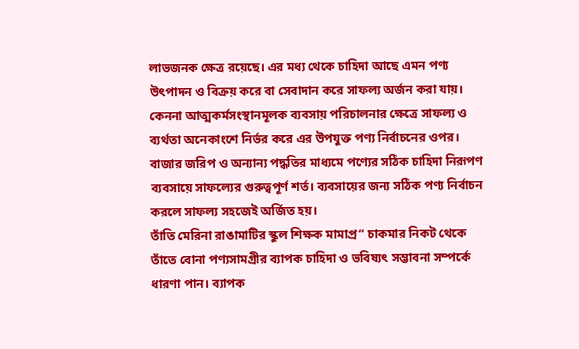লাভজনক ক্ষেত্র রয়েছে। এর মধ্য থেকে চাহিদা আছে এমন পণ্য উৎপাদন ও বিক্রয় করে বা সেবাদান করে সাফল্য অর্জন করা যায়। কেননা আত্মকর্মসংস্থানমূলক ব্যবসায় পরিচালনার ক্ষেত্রে সাফল্য ও ব্যর্থতা অনেকাংশে নির্ভর করে এর উপযুক্ত পণ্য নির্বাচনের ওপর। বাজার জরিপ ও অন্যান্য পদ্ধতির মাধ্যমে পণ্যের সঠিক চাহিদা নিরূপণ ব্যবসায়ে সাফল্যের গুরুত্বপূর্ণ শর্ত। ব্যবসায়ের জন্য সঠিক পণ্য নির্বাচন করলে সাফল্য সহজেই অর্জিত হয়।
তাঁতি মেরিনা রাঙামাটির স্কুল শিক্ষক মামাপ্র“ চাকমার নিকট থেকে তাঁতে বোনা পণ্যসামগ্রীর ব্যাপক চাহিদা ও ভবিষ্যৎ সম্ভাবনা সম্পর্কে ধারণা পান। ব্যাপক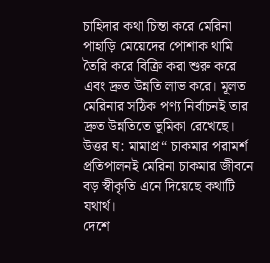চাহিদার কথা চিন্তা করে মেরিনা পাহাড়ি মেয়েদের পোশাক থামি তৈরি করে বিক্রি করা শুরু করে এবং দ্রুত উন্নতি লাভ করে। মূলত মেরিনার সঠিক পণ্য নির্বাচনই তার দ্রুত উন্নতিতে ভূমিকা রেখেছে।
উত্তর ঘ: মামাপ্র“ চাকমার পরামর্শ প্রতিপালনই মেরিনা চাকমার জীবনে বড় স্বীকৃতি এনে দিয়েছে কথাটি যথার্থ।
দেশে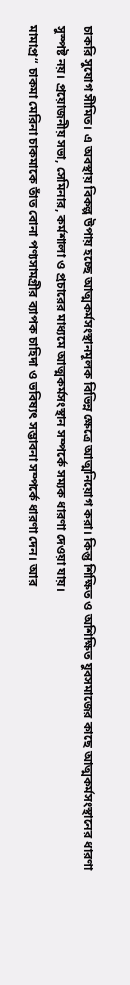চাকরি সুযোগ সীমিত। এ অবস্থায় বিকল্প উপায় হচ্ছে আত্মকর্মসংস্থানমূলক বিভিন্ন ক্ষেত্রে আত্মনিয়োগ করা। কিন্তু শিক্ষিত ও অশিক্ষিত যুবসমাজের কাছে আত্মকর্মসংস্থানের ধারণা সুস্পষ্ট নয়। প্রয়োজনীয় সভা, সেমিনার, কর্মশালা ও প্রচারের মাধ্যমে আত্মকর্মসংস্থান সম্পর্কে সম্যক ধারণা দেওয়া যায়।
মামাপ্র“ চাকমা মেরিনা চাকমাকে তাঁত বোনা পণ্যসামগ্রীর ব্যাপক চাহিদা ও ভবিষ্যৎ সম্ভাবনা সম্পর্কে ধারণা দেন। আর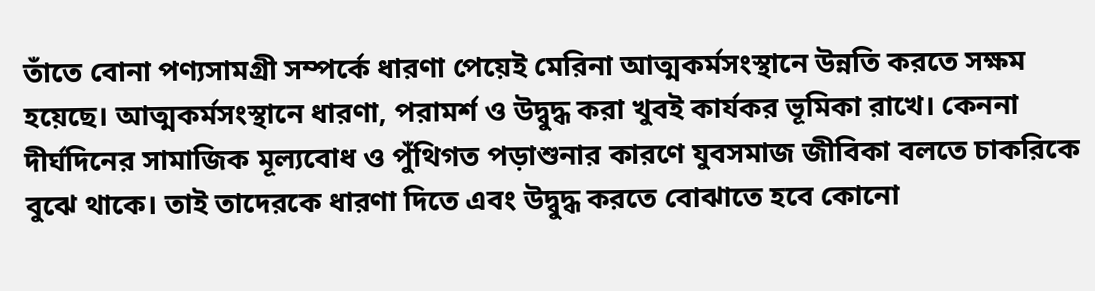তাঁতে বোনা পণ্যসামগ্রী সম্পর্কে ধারণা পেয়েই মেরিনা আত্মকর্মসংস্থানে উন্নতি করতে সক্ষম হয়েছে। আত্মকর্মসংস্থানে ধারণা, পরামর্শ ও উদ্বুদ্ধ করা খুবই কার্যকর ভূমিকা রাখে। কেননা দীর্ঘদিনের সামাজিক মূল্যবোধ ও পুঁথিগত পড়াশুনার কারণে যুবসমাজ জীবিকা বলতে চাকরিকে বুঝে থাকে। তাই তাদেরকে ধারণা দিতে এবং উদ্বুদ্ধ করতে বোঝাতে হবে কোনো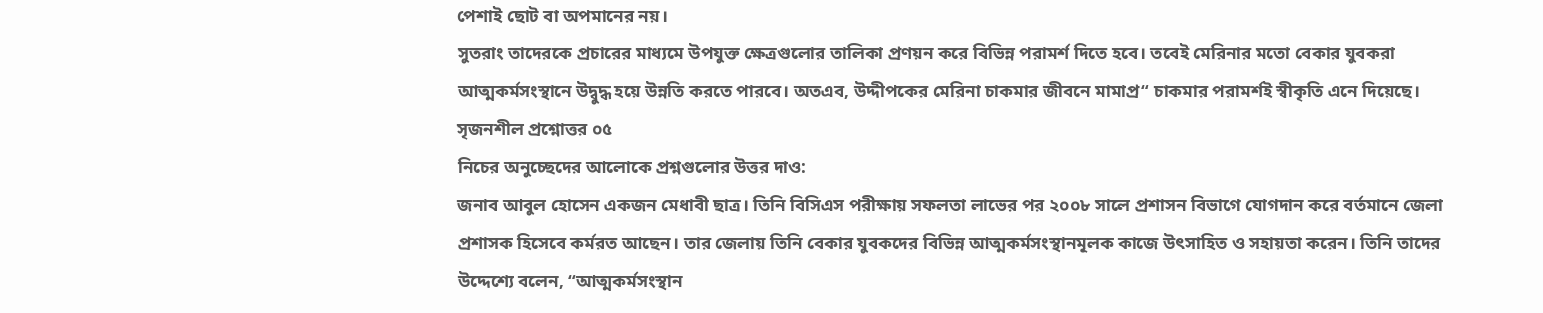পেশাই ছোট বা অপমানের নয়।
সুতরাং তাদেরকে প্রচারের মাধ্যমে উপযুক্ত ক্ষেত্রগুলোর তালিকা প্রণয়ন করে বিভিন্ন পরামর্শ দিতে হবে। তবেই মেরিনার মতো বেকার যুবকরা আত্মকর্মসংস্থানে উদ্বুদ্ধ হয়ে উন্নতি করতে পারবে। অতএব, উদ্দীপকের মেরিনা চাকমার জীবনে মামাপ্র“ চাকমার পরামর্শই স্বীকৃতি এনে দিয়েছে।
সৃজনশীল প্রশ্নোত্তর ০৫
নিচের অনুচ্ছেদের আলোকে প্রশ্নগুলোর উত্তর দাও:
জনাব আবুল হোসেন একজন মেধাবী ছাত্র। তিনি বিসিএস পরীক্ষায় সফলতা লাভের পর ২০০৮ সালে প্রশাসন বিভাগে যোগদান করে বর্তমানে জেলা প্রশাসক হিসেবে কর্মরত আছেন। তার জেলায় তিনি বেকার যুবকদের বিভিন্ন আত্মকর্মসংস্থানমূলক কাজে উৎসাহিত ও সহায়তা করেন। তিনি তাদের উদ্দেশ্যে বলেন, “আত্মকর্মসংস্থান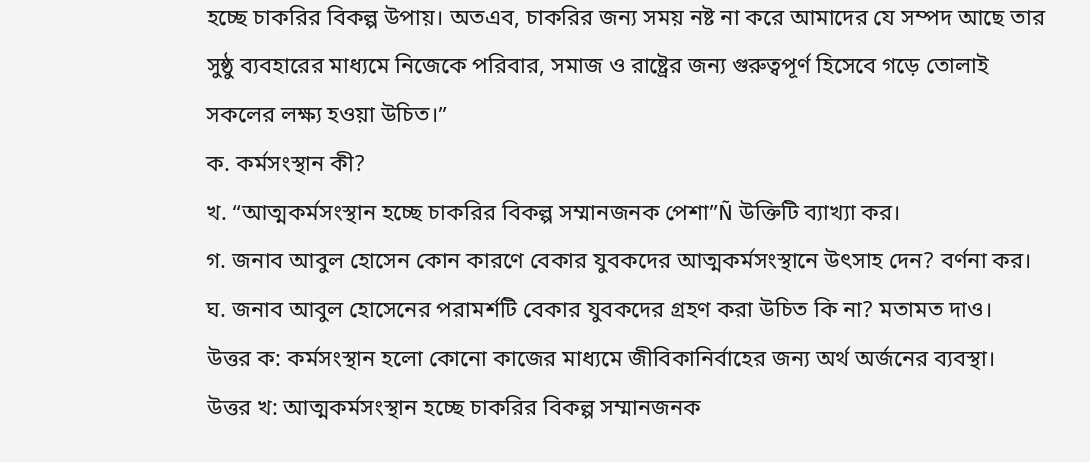হচ্ছে চাকরির বিকল্প উপায়। অতএব, চাকরির জন্য সময় নষ্ট না করে আমাদের যে সম্পদ আছে তার সুষ্ঠু ব্যবহারের মাধ্যমে নিজেকে পরিবার, সমাজ ও রাষ্ট্রের জন্য গুরুত্বপূর্ণ হিসেবে গড়ে তোলাই সকলের লক্ষ্য হওয়া উচিত।”
ক. কর্মসংস্থান কী?
খ. “আত্মকর্মসংস্থান হচ্ছে চাকরির বিকল্প সম্মানজনক পেশা”Ñ উক্তিটি ব্যাখ্যা কর।
গ. জনাব আবুল হোসেন কোন কারণে বেকার যুবকদের আত্মকর্মসংস্থানে উৎসাহ দেন? বর্ণনা কর।
ঘ. জনাব আবুল হোসেনের পরামর্শটি বেকার যুবকদের গ্রহণ করা উচিত কি না? মতামত দাও।
উত্তর ক: কর্মসংস্থান হলো কোনো কাজের মাধ্যমে জীবিকানির্বাহের জন্য অর্থ অর্জনের ব্যবস্থা।
উত্তর খ: আত্মকর্মসংস্থান হচ্ছে চাকরির বিকল্প সম্মানজনক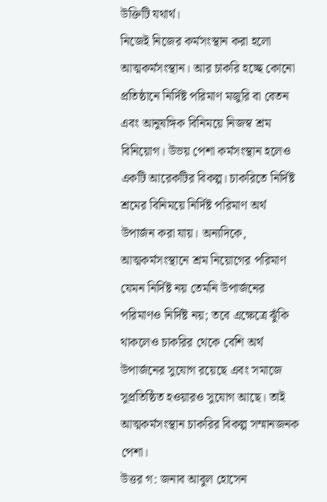উক্তিটি যথার্থ।
নিজেই নিজের কর্মসংস্থান করা হলো আত্মকর্মসংস্থান। আর চাকরি হচ্ছে কোনো প্রতিষ্ঠানে নির্দিষ্ট পরিমাণ মজুরি বা বেতন এবং আনুষঙ্গিক বিনিময়ে নিজস্ব শ্রম বিনিয়োগ। উভয় পেশা কর্মসংস্থান হলেও একটি আরেকটির বিকল্প। চাকরিতে নির্দিষ্ট শ্রমের বিনিময়ে নির্দিষ্ট পরিমাণ অর্থ উপার্জন করা যায়। অন্যদিকে, আত্মকর্মসংস্থানে শ্রম নিয়োগের পরিমাণ যেমন নির্দিষ্ট নয় তেমনি উপার্জনের পরিমাণও নির্দিষ্ট নয়; তবে এক্ষেত্রে ঝুঁকি থাকলেও চাকরির থেকে বেশি অর্থ উপার্জনের সুযোগ রয়েছে এবং সমাজে সুপ্রতিষ্ঠিত হওয়ারও সুযোগ আছে। তাই আত্মকর্মসংস্থান চাকরির বিকল্প সম্মানজনক পেশা।
উত্তর গ: জনাব আবুল হোসেন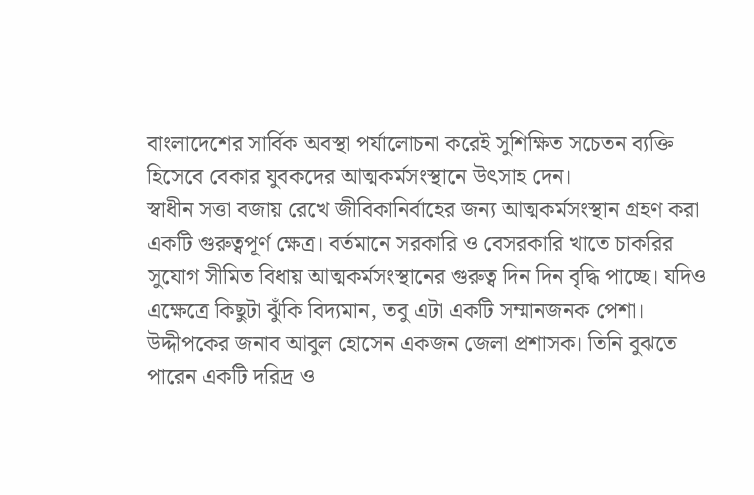বাংলাদেশের সার্বিক অবস্থা পর্যালোচনা করেই সুশিক্ষিত সচেতন ব্যক্তি হিসেবে বেকার যুবকদের আত্মকর্মসংস্থানে উৎসাহ দেন।
স্বাধীন সত্তা বজায় রেখে জীবিকানির্বাহের জন্য আত্মকর্মসংস্থান গ্রহণ করা একটি গুরুত্বপূর্ণ ক্ষেত্র। বর্তমানে সরকারি ও বেসরকারি খাতে চাকরির সুযোগ সীমিত বিধায় আত্মকর্মসংস্থানের গুরুত্ব দিন দিন বৃদ্ধি পাচ্ছে। যদিও এক্ষেত্রে কিছুটা ঝুঁকি বিদ্যমান, তবু এটা একটি সম্মানজনক পেশা।
উদ্দীপকের জনাব আবুল হোসেন একজন জেলা প্রশাসক। তিনি বুঝতে পারেন একটি দরিদ্র ও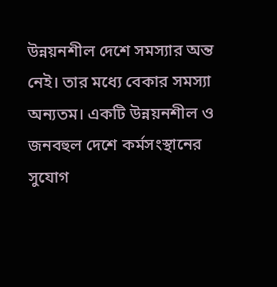উন্নয়নশীল দেশে সমস্যার অন্ত নেই। তার মধ্যে বেকার সমস্যা অন্যতম। একটি উন্নয়নশীল ও জনবহুল দেশে কর্মসংস্থানের সুযোগ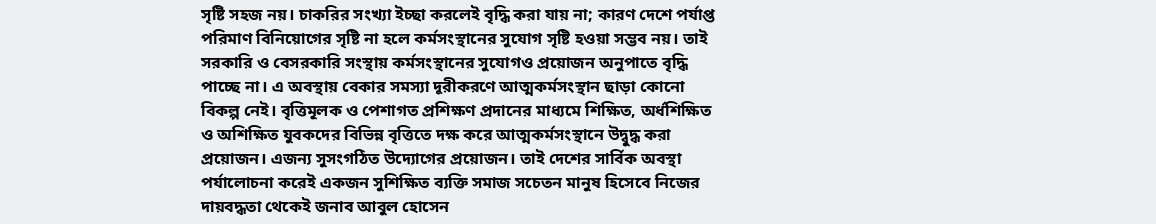সৃষ্টি সহজ নয়। চাকরির সংখ্যা ইচ্ছা করলেই বৃদ্ধি করা যায় না; কারণ দেশে পর্যাপ্ত পরিমাণ বিনিয়োগের সৃষ্টি না হলে কর্মসংস্থানের সুযোগ সৃষ্টি হওয়া সম্ভব নয়। তাই সরকারি ও বেসরকারি সংস্থায় কর্মসংস্থানের সুযোগও প্রয়োজন অনুপাতে বৃদ্ধি পাচ্ছে না। এ অবস্থায় বেকার সমস্যা দূরীকরণে আত্মকর্মসংস্থান ছাড়া কোনো বিকল্প নেই। বৃত্তিমূলক ও পেশাগত প্রশিক্ষণ প্রদানের মাধ্যমে শিক্ষিত, অর্ধশিক্ষিত ও অশিক্ষিত যুবকদের বিভিন্ন বৃত্তিতে দক্ষ করে আত্মকর্মসংস্থানে উদ্বুদ্ধ করা প্রয়োজন। এজন্য সুসংগঠিত উদ্যোগের প্রয়োজন। তাই দেশের সার্বিক অবস্থা পর্যালোচনা করেই একজন সুশিক্ষিত ব্যক্তি সমাজ সচেতন মানুষ হিসেবে নিজের দায়বদ্ধতা থেকেই জনাব আবুল হোসেন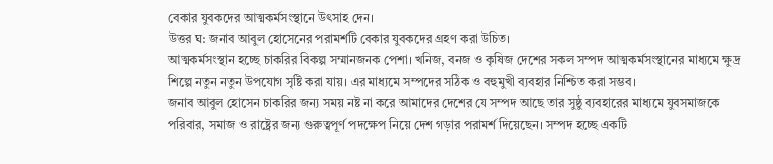বেকার যুবকদের আত্মকর্মসংস্থানে উৎসাহ দেন।
উত্তর ঘ: জনাব আবুল হোসেনের পরামর্শটি বেকার যুবকদের গ্রহণ করা উচিত।
আত্মকর্মসংস্থান হচ্ছে চাকরির বিকল্প সম্মানজনক পেশা। খনিজ, বনজ ও কৃষিজ দেশের সকল সম্পদ আত্মকর্মসংস্থানের মাধ্যমে ক্ষুদ্র শিল্পে নতুন নতুন উপযোগ সৃষ্টি করা যায়। এর মাধ্যমে সম্পদের সঠিক ও বহুমুখী ব্যবহার নিশ্চিত করা সম্ভব।
জনাব আবুল হোসেন চাকরির জন্য সময় নষ্ট না করে আমাদের দেশের যে সম্পদ আছে তার সুষ্ঠু ব্যবহারের মাধ্যমে যুবসমাজকে পরিবার, সমাজ ও রাষ্ট্রের জন্য গুরুত্বপূর্ণ পদক্ষেপ নিয়ে দেশ গড়ার পরামর্শ দিয়েছেন। সম্পদ হচ্ছে একটি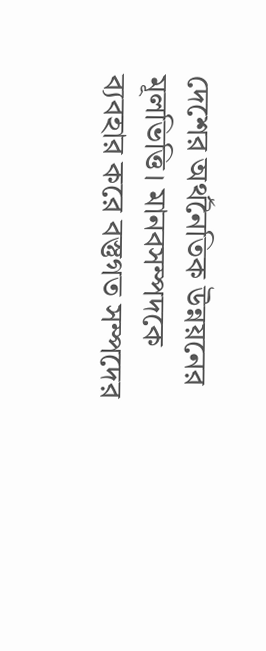দেশের অর্থনৈতিক উন্নয়নের মূলভিত্তি। মানবসম্পদকে ব্যবহার করে বস্তুগত সম্পদের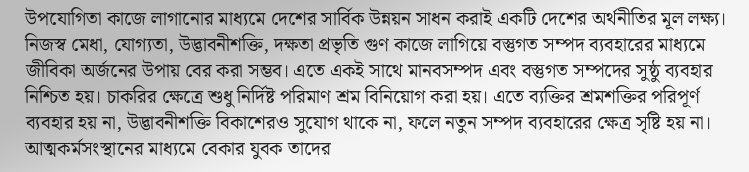উপযোগিতা কাজে লাগানোর মাধ্যমে দেশের সার্বিক উন্নয়ন সাধন করাই একটি দেশের অর্থনীতির মূল লক্ষ্য।
নিজস্ব মেধা, যোগ্যতা, উদ্ভাবনীশক্তি, দক্ষতা প্রভৃতি গুণ কাজে লাগিয়ে বস্তুগত সম্পদ ব্যবহারের মাধ্যমে জীবিকা অর্জনের উপায় বের করা সম্ভব। এতে একই সাথে মানবসম্পদ এবং বস্তুগত সম্পদের সুষ্ঠু ব্যবহার নিশ্চিত হয়। চাকরির ক্ষেত্রে শুধু নির্দিষ্ট পরিমাণ শ্রম বিনিয়োগ করা হয়। এতে ব্যক্তির শ্রমশক্তির পরিপূর্ণ ব্যবহার হয় না, উদ্ভাবনীশক্তি বিকাশেরও সুযোগ থাকে না, ফলে নতুন সম্পদ ব্যবহারের ক্ষেত্র সৃষ্টি হয় না। আত্মকর্মসংস্থানের মাধ্যমে বেকার যুবক তাদের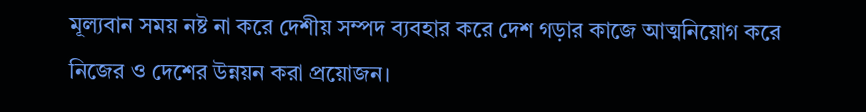মূল্যবান সময় নষ্ট না করে দেশীয় সম্পদ ব্যবহার করে দেশ গড়ার কাজে আত্মনিয়োগ করে নিজের ও দেশের উন্নয়ন করা প্রয়োজন।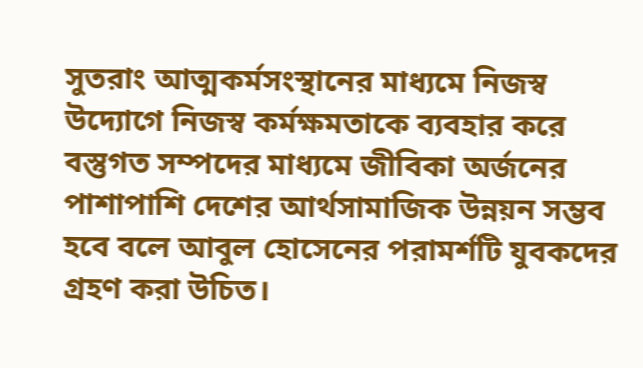সুতরাং আত্মকর্মসংস্থানের মাধ্যমে নিজস্ব উদ্যোগে নিজস্ব কর্মক্ষমতাকে ব্যবহার করে বস্তুগত সম্পদের মাধ্যমে জীবিকা অর্জনের পাশাপাশি দেশের আর্থসামাজিক উন্নয়ন সম্ভব হবে বলে আবুল হোসেনের পরামর্শটি যুবকদের গ্রহণ করা উচিত।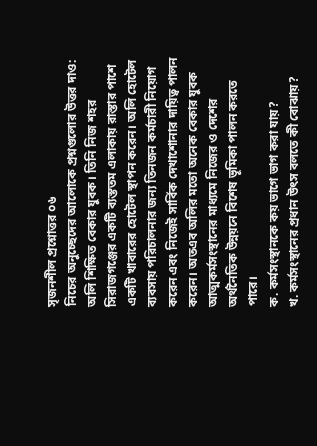সৃজনশীল প্রশ্নোত্তর ০৬
নিচের অনুচ্ছেদের আলোকে প্রশ্নগুলোর উত্তর দাও:
অলি শিক্ষিত বেকার যুবক। তিনি নিজ শহর সিরাজগঞ্জের একটি ব্যস্ততম এলাকায় রাস্তার পাশে একটি খাবারের হোটেল স্থাপন করেন। অলি হোটেল ব্যবসায় পরিচালনার জন্য তিনজন কর্মচারী নিয়োগ করেন এবং নিজেই সার্বিক দেখাশোনার দায়িত্ব পালন করেন। অতএব অলির মতো অনেক বেকার যুবক আত্মকর্মসংস্থানের মাধ্যমে নিজের ও দেশের অর্থনৈতিক উন্নয়নে বিশেষ ভূমিকা পালন করতে পারে।
ক. কর্মসংস্থানকে কয় ভাগে ভাগ করা যায়?
খ. কর্মসংস্থানের প্রধান উৎস বলতে কী বোঝায়?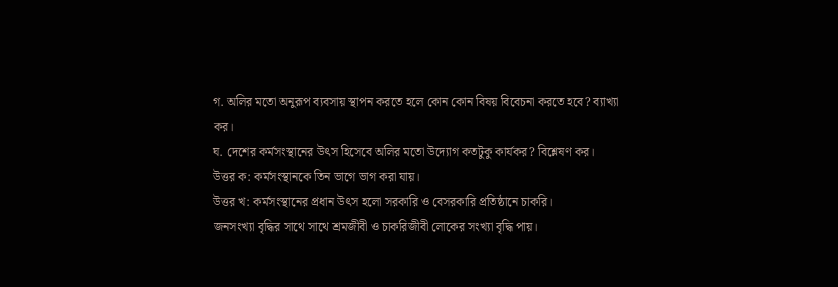গ. অলির মতো অনুরূপ ব্যবসায় স্থাপন করতে হলে কোন কোন বিষয় বিবেচনা করতে হবে? ব্যাখ্যা কর।
ঘ. দেশের কর্মসংস্থানের উৎস হিসেবে অলির মতো উদ্যোগ কতটুকু কার্যকর? বিশ্লেষণ কর।
উত্তর ক: কর্মসংস্থানকে তিন ভাগে ভাগ করা যায়।
উত্তর খ: কর্মসংস্থানের প্রধান উৎস হলো সরকারি ও বেসরকারি প্রতিষ্ঠানে চাকরি।
জনসংখ্যা বৃদ্ধির সাথে সাথে শ্রমজীবী ও চাকরিজীবী লোকের সংখ্যা বৃদ্ধি পায়।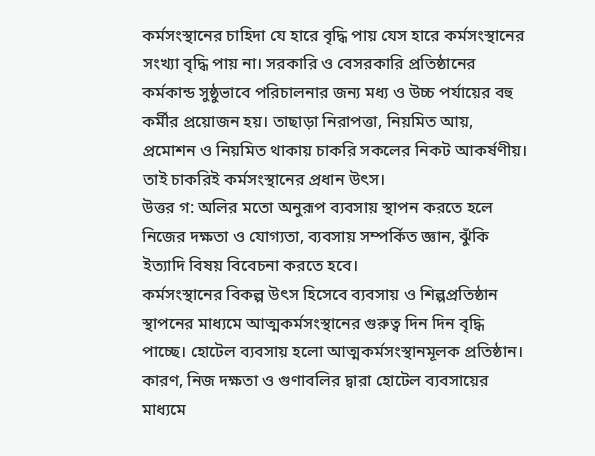কর্মসংস্থানের চাহিদা যে হারে বৃদ্ধি পায় যেস হারে কর্মসংস্থানের সংখ্যা বৃদ্ধি পায় না। সরকারি ও বেসরকারি প্রতিষ্ঠানের কর্মকান্ড সুষ্ঠুভাবে পরিচালনার জন্য মধ্য ও উচ্চ পর্যায়ের বহু কর্মীর প্রয়োজন হয়। তাছাড়া নিরাপত্তা, নিয়মিত আয়, প্রমোশন ও নিয়মিত থাকায় চাকরি সকলের নিকট আকর্ষণীয়। তাই চাকরিই কর্মসংস্থানের প্রধান উৎস।
উত্তর গ: অলির মতো অনুরূপ ব্যবসায় স্থাপন করতে হলে নিজের দক্ষতা ও যোগ্যতা, ব্যবসায় সম্পর্কিত জ্ঞান, ঝুঁকি ইত্যাদি বিষয় বিবেচনা করতে হবে।
কর্মসংস্থানের বিকল্প উৎস হিসেবে ব্যবসায় ও শিল্পপ্রতিষ্ঠান স্থাপনের মাধ্যমে আত্মকর্মসংস্থানের গুরুত্ব দিন দিন বৃদ্ধি পাচ্ছে। হোটেল ব্যবসায় হলো আত্মকর্মসংস্থানমূলক প্রতিষ্ঠান। কারণ, নিজ দক্ষতা ও গুণাবলির দ্বারা হোটেল ব্যবসায়ের মাধ্যমে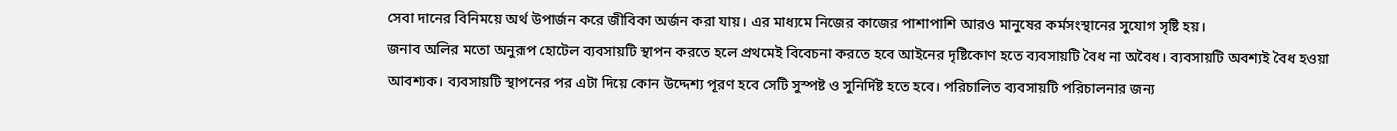সেবা দানের বিনিময়ে অর্থ উপার্জন করে জীবিকা অর্জন করা যায়। এর মাধ্যমে নিজের কাজের পাশাপাশি আরও মানুষের কর্মসংস্থানের সুযোগ সৃষ্টি হয়।
জনাব অলির মতো অনুরূপ হোটেল ব্যবসায়টি স্থাপন করতে হলে প্রথমেই বিবেচনা করতে হবে আইনের দৃষ্টিকোণ হতে ব্যবসায়টি বৈধ না অবৈধ। ব্যবসায়টি অবশ্যই বৈধ হওয়া আবশ্যক। ব্যবসায়টি স্থাপনের পর এটা দিয়ে কোন উদ্দেশ্য পূরণ হবে সেটি সুস্পষ্ট ও সুনির্দিষ্ট হতে হবে। পরিচালিত ব্যবসায়টি পরিচালনার জন্য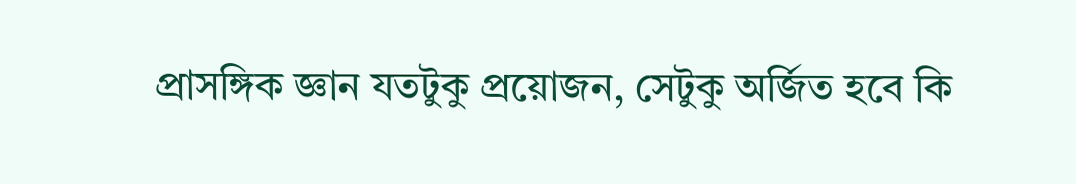প্রাসঙ্গিক জ্ঞান যতটুকু প্রয়োজন, সেটুকু অর্জিত হবে কি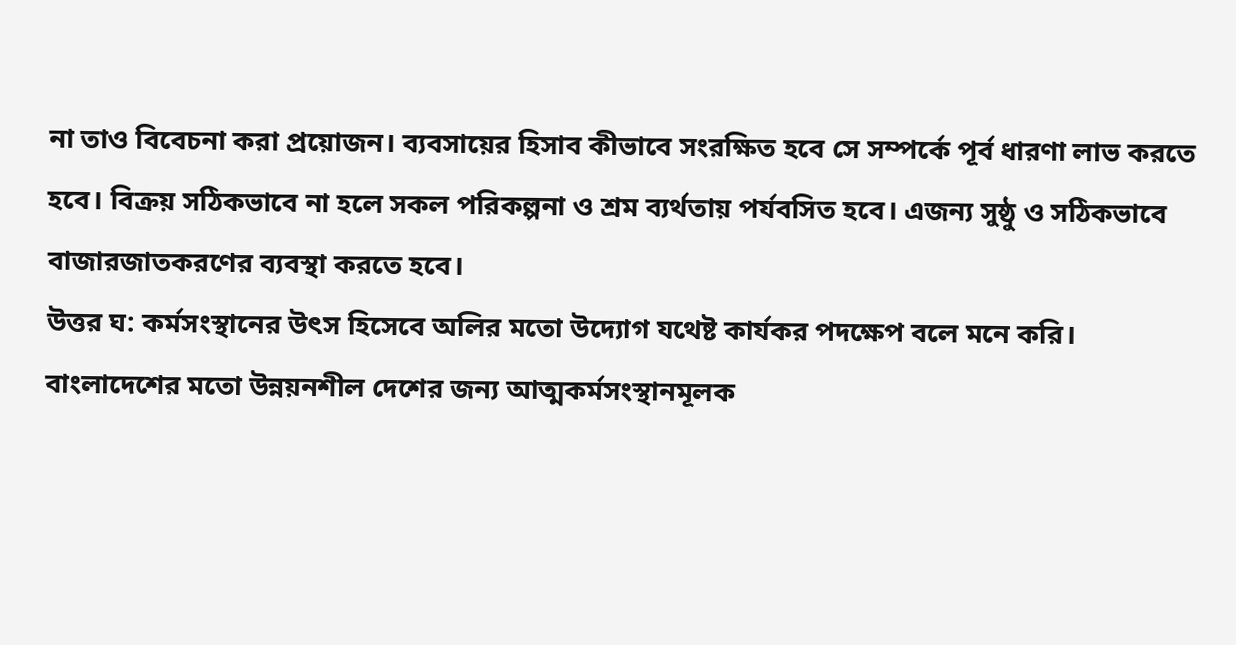না তাও বিবেচনা করা প্রয়োজন। ব্যবসায়ের হিসাব কীভাবে সংরক্ষিত হবে সে সম্পর্কে পূর্ব ধারণা লাভ করতে হবে। বিক্রয় সঠিকভাবে না হলে সকল পরিকল্পনা ও শ্রম ব্যর্থতায় পর্যবসিত হবে। এজন্য সুষ্ঠু ও সঠিকভাবে বাজারজাতকরণের ব্যবস্থা করতে হবে।
উত্তর ঘ: কর্মসংস্থানের উৎস হিসেবে অলির মতো উদ্যোগ যথেষ্ট কার্যকর পদক্ষেপ বলে মনে করি।
বাংলাদেশের মতো উন্নয়নশীল দেশের জন্য আত্মকর্মসংস্থানমূলক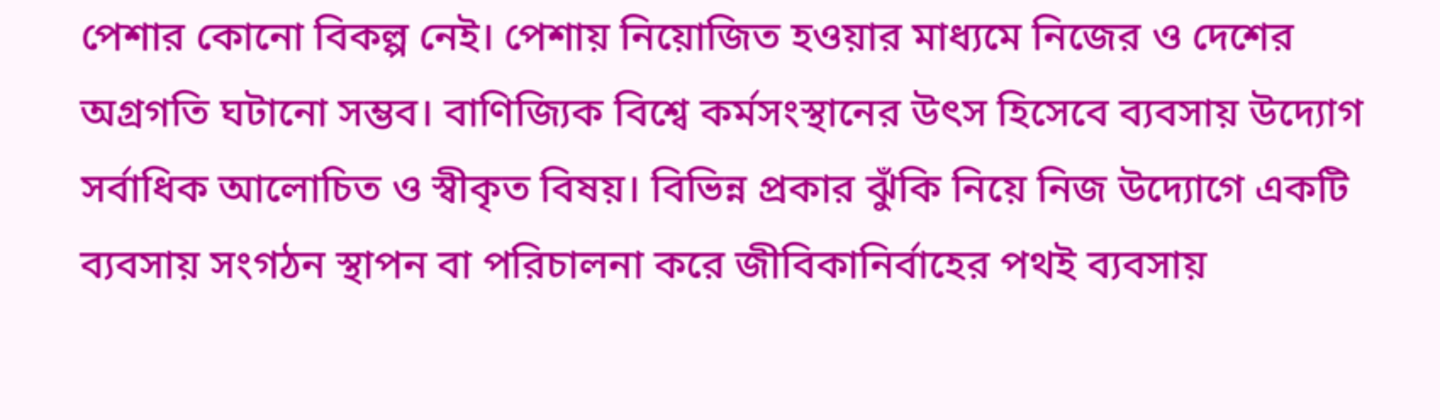পেশার কোনো বিকল্প নেই। পেশায় নিয়োজিত হওয়ার মাধ্যমে নিজের ও দেশের অগ্রগতি ঘটানো সম্ভব। বাণিজ্যিক বিশ্বে কর্মসংস্থানের উৎস হিসেবে ব্যবসায় উদ্যোগ সর্বাধিক আলোচিত ও স্বীকৃত বিষয়। বিভিন্ন প্রকার ঝুঁকি নিয়ে নিজ উদ্যোগে একটি ব্যবসায় সংগঠন স্থাপন বা পরিচালনা করে জীবিকানির্বাহের পথই ব্যবসায়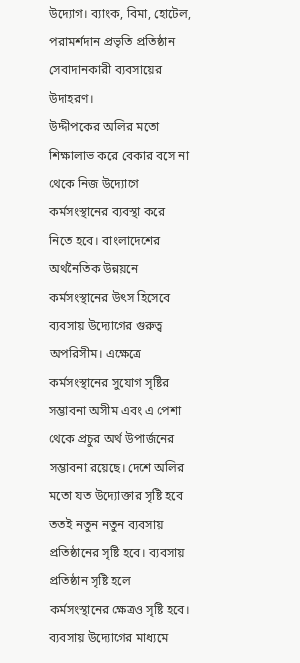উদ্যোগ। ব্যাংক, বিমা, হোটেল, পরামর্শদান প্রভৃতি প্রতিষ্ঠান সেবাদানকারী ব্যবসায়ের উদাহরণ।
উদ্দীপকের অলির মতো শিক্ষালাভ করে বেকার বসে না থেকে নিজ উদ্যোগে কর্মসংস্থানের ব্যবস্থা করে নিতে হবে। বাংলাদেশের অর্থনৈতিক উন্নয়নে কর্মসংস্থানের উৎস হিসেবে ব্যবসায় উদ্যোগের গুরুত্ব অপরিসীম। এক্ষেত্রে কর্মসংস্থানের সুযোগ সৃষ্টির সম্ভাবনা অসীম এবং এ পেশা থেকে প্রচুর অর্থ উপার্জনের সম্ভাবনা রয়েছে। দেশে অলির মতো যত উদ্যোক্তার সৃষ্টি হবে ততই নতুন নতুন ব্যবসায় প্রতিষ্ঠানের সৃষ্টি হবে। ব্যবসায় প্রতিষ্ঠান সৃষ্টি হলে কর্মসংস্থানের ক্ষেত্রও সৃষ্টি হবে। ব্যবসায় উদ্যোগের মাধ্যমে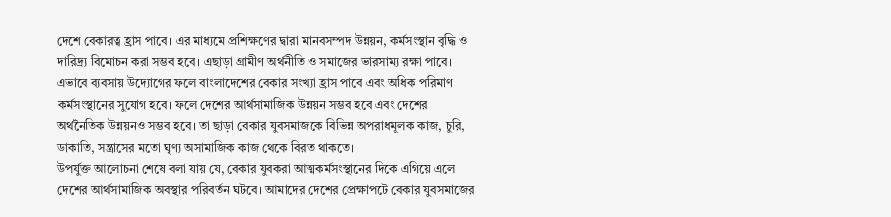দেশে বেকারত্ব হ্রাস পাবে। এর মাধ্যমে প্রশিক্ষণের দ্বারা মানবসম্পদ উন্নয়ন, কর্মসংস্থান বৃদ্ধি ও দারিদ্র্য বিমোচন করা সম্ভব হবে। এছাড়া গ্রামীণ অর্থনীতি ও সমাজের ভারসাম্য রক্ষা পাবে।
এভাবে ব্যবসায় উদ্যোগের ফলে বাংলাদেশের বেকার সংখ্যা হ্রাস পাবে এবং অধিক পরিমাণ কর্মসংস্থানের সুযোগ হবে। ফলে দেশের আর্থসামাজিক উন্নয়ন সম্ভব হবে এবং দেশের অর্থনৈতিক উন্নয়নও সম্ভব হবে। তা ছাড়া বেকার যুবসমাজকে বিভিন্ন অপরাধমূলক কাজ, চুরি, ডাকাতি, সন্ত্রাসের মতো ঘৃণ্য অসামাজিক কাজ থেকে বিরত থাকতে।
উপর্যুক্ত আলোচনা শেষে বলা যায় যে, বেকার যুবকরা আত্মকর্মসংস্থানের দিকে এগিয়ে এলে দেশের আর্থসামাজিক অবস্থার পরিবর্তন ঘটবে। আমাদের দেশের প্রেক্ষাপটে বেকার যুবসমাজের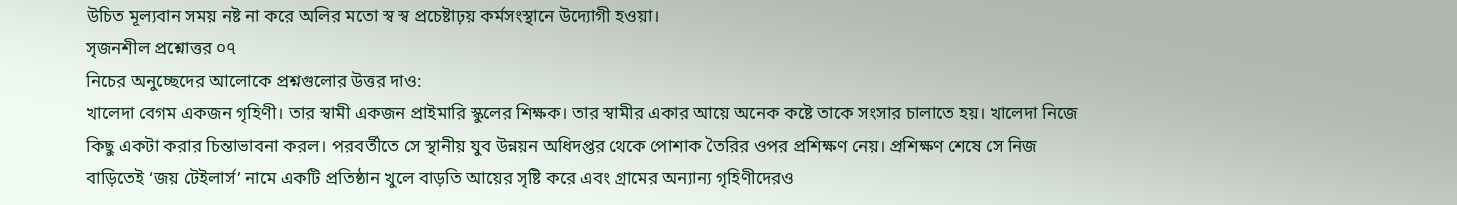উচিত মূল্যবান সময় নষ্ট না করে অলির মতো স্ব স্ব প্রচেষ্টাঢ়য় কর্মসংস্থানে উদ্যোগী হওয়া।
সৃজনশীল প্রশ্নোত্তর ০৭
নিচের অনুচ্ছেদের আলোকে প্রশ্নগুলোর উত্তর দাও:
খালেদা বেগম একজন গৃহিণী। তার স্বামী একজন প্রাইমারি স্কুলের শিক্ষক। তার স্বামীর একার আয়ে অনেক কষ্টে তাকে সংসার চালাতে হয়। খালেদা নিজে কিছু একটা করার চিন্তাভাবনা করল। পরবর্তীতে সে স্থানীয় যুব উন্নয়ন অধিদপ্তর থেকে পোশাক তৈরির ওপর প্রশিক্ষণ নেয়। প্রশিক্ষণ শেষে সে নিজ বাড়িতেই ‘জয় টেইলার্স’ নামে একটি প্রতিষ্ঠান খুলে বাড়তি আয়ের সৃষ্টি করে এবং গ্রামের অন্যান্য গৃহিণীদেরও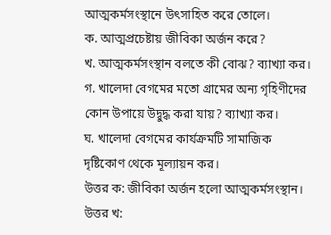আত্মকর্মসংস্থানে উৎসাহিত করে তোলে।
ক. আত্মপ্রচেষ্টায় জীবিকা অর্জন করে?
খ. আত্মকর্মসংস্থান বলতে কী বোঝ? ব্যাখ্যা কর।
গ. খালেদা বেগমের মতো গ্রামের অন্য গৃহিণীদের কোন উপায়ে উদ্বুদ্ধ করা যায়? ব্যাখ্যা কর।
ঘ. খালেদা বেগমের কার্যক্রমটি সামাজিক দৃষ্টিকোণ থেকে মূল্যায়ন কর।
উত্তর ক: জীবিকা অর্জন হলো আত্মকর্মসংস্থান।
উত্তর খ: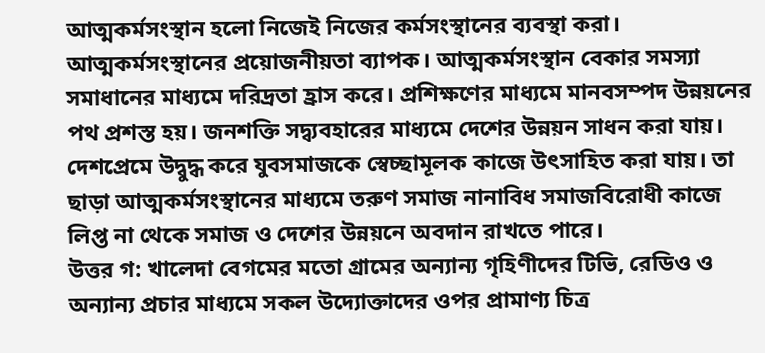আত্মকর্মসংস্থান হলো নিজেই নিজের কর্মসংস্থানের ব্যবস্থা করা।
আত্মকর্মসংস্থানের প্রয়োজনীয়তা ব্যাপক। আত্মকর্মসংস্থান বেকার সমস্যা সমাধানের মাধ্যমে দরিদ্রতা হ্রাস করে। প্রশিক্ষণের মাধ্যমে মানবসম্পদ উন্নয়নের পথ প্রশস্ত হয়। জনশক্তি সদ্ব্যবহারের মাধ্যমে দেশের উন্নয়ন সাধন করা যায়। দেশপ্রেমে উদ্বুদ্ধ করে যুবসমাজকে স্বেচ্ছামূলক কাজে উৎসাহিত করা যায়। তা ছাড়া আত্মকর্মসংস্থানের মাধ্যমে তরুণ সমাজ নানাবিধ সমাজবিরোধী কাজে লিপ্ত না থেকে সমাজ ও দেশের উন্নয়নে অবদান রাখতে পারে।
উত্তর গ: খালেদা বেগমের মতো গ্রামের অন্যান্য গৃহিণীদের টিভি, রেডিও ও অন্যান্য প্রচার মাধ্যমে সকল উদ্যোক্তাদের ওপর প্রামাণ্য চিত্র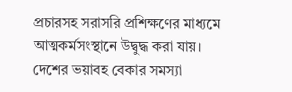প্রচারসহ সরাসরি প্রশিক্ষণের মাধ্যমে আত্মকর্মসংস্থানে উদ্বুদ্ধ করা যায়।
দেশের ভয়াবহ বেকার সমস্যা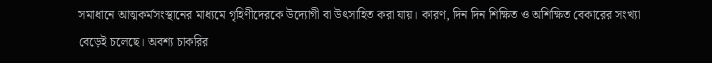সমাধানে আত্মকর্মসংস্থানের মাধ্যমে গৃহিণীদেরকে উদ্যোগী বা উৎসাহিত করা যায়। কারণ, দিন দিন শিক্ষিত ও অশিক্ষিত বেকারের সংখ্যা বেড়েই চলেছে। অবশ্য চাকরির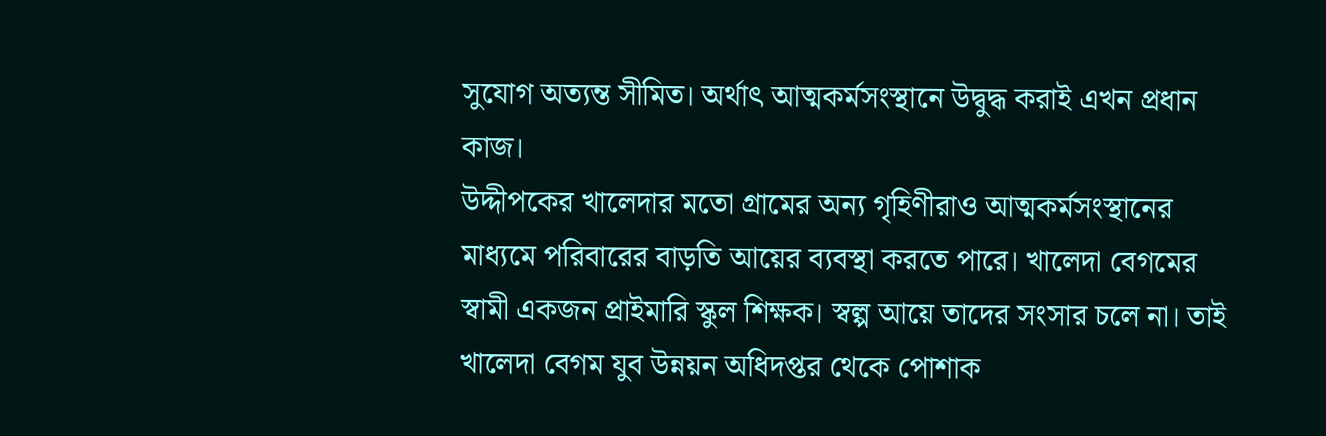সুযোগ অত্যন্ত সীমিত। অর্থাৎ আত্মকর্মসংস্থানে উদ্বুদ্ধ করাই এখন প্রধান কাজ।
উদ্দীপকের খালেদার মতো গ্রামের অন্য গৃহিণীরাও আত্মকর্মসংস্থানের মাধ্যমে পরিবারের বাড়তি আয়ের ব্যবস্থা করতে পারে। খালেদা বেগমের স্বামী একজন প্রাইমারি স্কুল শিক্ষক। স্বল্প আয়ে তাদের সংসার চলে না। তাই খালেদা বেগম যুব উন্নয়ন অধিদপ্তর থেকে পোশাক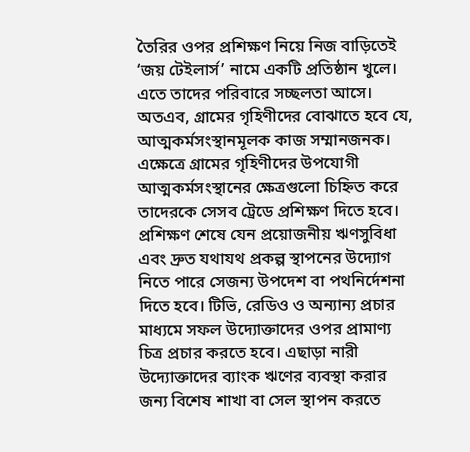তৈরির ওপর প্রশিক্ষণ নিয়ে নিজ বাড়িতেই ‘জয় টেইলার্স’ নামে একটি প্রতিষ্ঠান খুলে। এতে তাদের পরিবারে সচ্ছলতা আসে। অতএব, গ্রামের গৃহিণীদের বোঝাতে হবে যে, আত্মকর্মসংস্থানমূলক কাজ সম্মানজনক। এক্ষেত্রে গ্রামের গৃহিণীদের উপযোগী আত্মকর্মসংস্থানের ক্ষেত্রগুলো চিহ্নিত করে তাদেরকে সেসব ট্রেডে প্রশিক্ষণ দিতে হবে। প্রশিক্ষণ শেষে যেন প্রয়োজনীয় ঋণসুবিধা এবং দ্রুত যথাযথ প্রকল্প স্থাপনের উদ্যোগ নিতে পারে সেজন্য উপদেশ বা পথনির্দেশনা দিতে হবে। টিভি, রেডিও ও অন্যান্য প্রচার মাধ্যমে সফল উদ্যোক্তাদের ওপর প্রামাণ্য চিত্র প্রচার করতে হবে। এছাড়া নারী উদ্যোক্তাদের ব্যাংক ঋণের ব্যবস্থা করার জন্য বিশেষ শাখা বা সেল স্থাপন করতে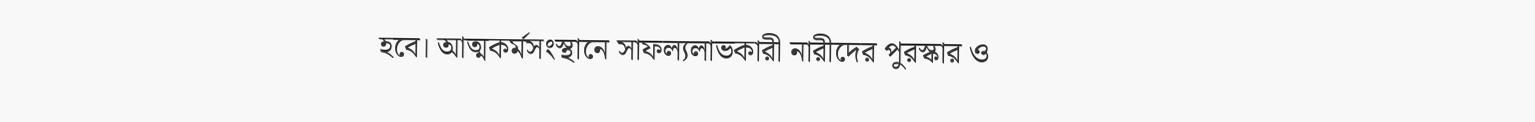হবে। আত্মকর্মসংস্থানে সাফল্যলাভকারী নারীদের পুরস্কার ও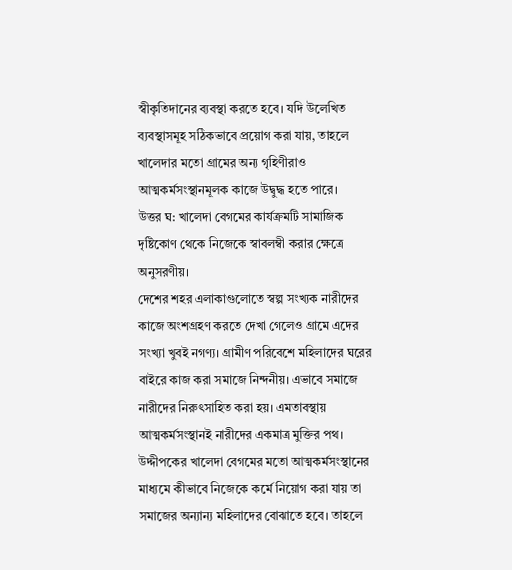স্বীকৃতিদানের ব্যবস্থা করতে হবে। যদি উলেখিত ব্যবস্থাসমূহ সঠিকভাবে প্রয়োগ করা যায়, তাহলে খালেদার মতো গ্রামের অন্য গৃহিণীরাও আত্মকর্মসংস্থানমূলক কাজে উদ্বুদ্ধ হতে পারে।
উত্তর ঘ: খালেদা বেগমের কার্যক্রমটি সামাজিক দৃষ্টিকোণ থেকে নিজেকে স্বাবলম্বী করার ক্ষেত্রে অনুসরণীয়।
দেশের শহর এলাকাগুলোতে স্বল্প সংখ্যক নারীদের কাজে অংশগ্রহণ করতে দেখা গেলেও গ্রামে এদের সংখ্যা খুবই নগণ্য। গ্রামীণ পরিবেশে মহিলাদের ঘরের বাইরে কাজ করা সমাজে নিন্দনীয়। এভাবে সমাজে নারীদের নিরুৎসাহিত করা হয়। এমতাবস্থায় আত্মকর্মসংস্থানই নারীদের একমাত্র মুক্তির পথ।
উদ্দীপকের খালেদা বেগমের মতো আত্মকর্মসংস্থানের মাধ্যমে কীভাবে নিজেকে কর্মে নিয়োগ করা যায় তা সমাজের অন্যান্য মহিলাদের বোঝাতে হবে। তাহলে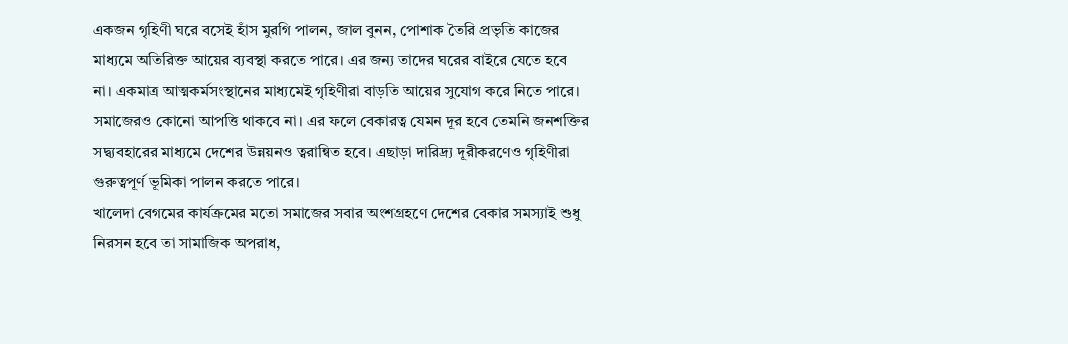একজন গৃহিণী ঘরে বসেই হাঁস মুরগি পালন, জাল বুনন, পোশাক তৈরি প্রভৃতি কাজের মাধ্যমে অতিরিক্ত আয়ের ব্যবস্থা করতে পারে। এর জন্য তাদের ঘরের বাইরে যেতে হবে না। একমাত্র আত্মকর্মসংস্থানের মাধ্যমেই গৃহিণীরা বাড়তি আয়ের সুযোগ করে নিতে পারে। সমাজেরও কোনো আপত্তি থাকবে না। এর ফলে বেকারত্ব যেমন দূর হবে তেমনি জনশক্তির সদ্ব্যবহারের মাধ্যমে দেশের উন্নয়নও ত্বরান্বিত হবে। এছাড়া দারিদ্র্য দূরীকরণেও গৃহিণীরা গুরুত্বপূর্ণ ভূমিকা পালন করতে পারে।
খালেদা বেগমের কার্যক্রমের মতো সমাজের সবার অংশগ্রহণে দেশের বেকার সমস্যাই শুধু নিরসন হবে তা সামাজিক অপরাধ,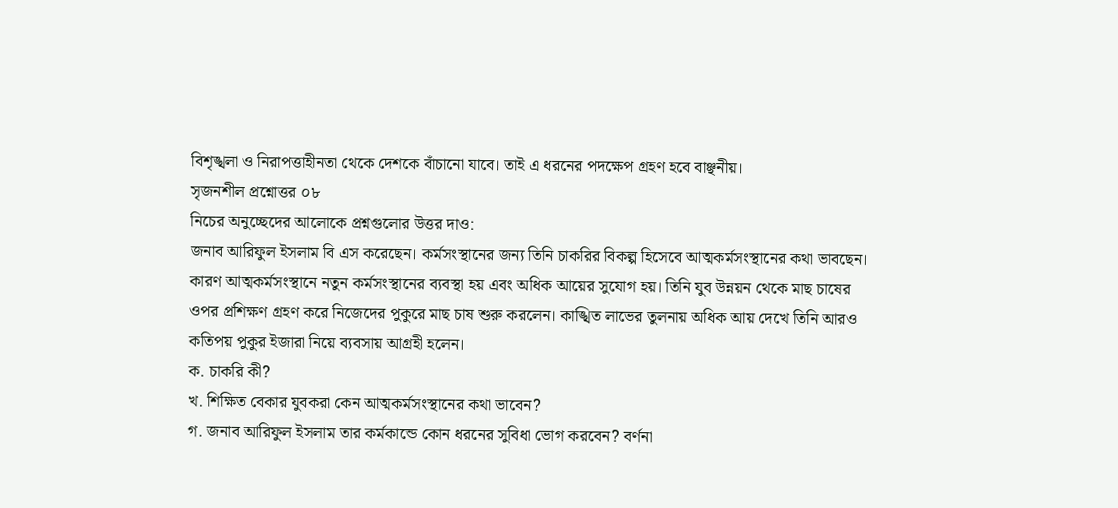বিশৃঙ্খলা ও নিরাপত্তাহীনতা থেকে দেশকে বাঁচানো যাবে। তাই এ ধরনের পদক্ষেপ গ্রহণ হবে বাঞ্ছনীয়।
সৃজনশীল প্রশ্নোত্তর ০৮
নিচের অনুচ্ছেদের আলোকে প্রশ্নগুলোর উত্তর দাও:
জনাব আরিফুল ইসলাম বি এস করেছেন। কর্মসংস্থানের জন্য তিনি চাকরির বিকল্প হিসেবে আত্মকর্মসংস্থানের কথা ভাবছেন। কারণ আত্মকর্মসংস্থানে নতুন কর্মসংস্থানের ব্যবস্থা হয় এবং অধিক আয়ের সুযোগ হয়। তিনি যুব উন্নয়ন থেকে মাছ চাষের ওপর প্রশিক্ষণ গ্রহণ করে নিজেদের পুকুরে মাছ চাষ শুরু করলেন। কাঙ্খিত লাভের তুলনায় অধিক আয় দেখে তিনি আরও কতিপয় পুকুর ইজারা নিয়ে ব্যবসায় আগ্রহী হলেন।
ক. চাকরি কী?
খ. শিক্ষিত বেকার যুবকরা কেন আত্মকর্মসংস্থানের কথা ভাবেন?
গ. জনাব আরিফুল ইসলাম তার কর্মকান্ডে কোন ধরনের সুবিধা ভোগ করবেন? বর্ণনা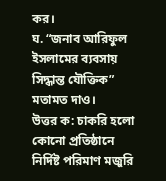কর।
ঘ. “জনাব আরিফুল ইসলামের ব্যবসায় সিদ্ধান্ত যৌক্তিক” মতামত দাও।
উত্তর ক: চাকরি হলো কোনো প্রতিষ্ঠানে নির্দিষ্ট পরিমাণ মজুরি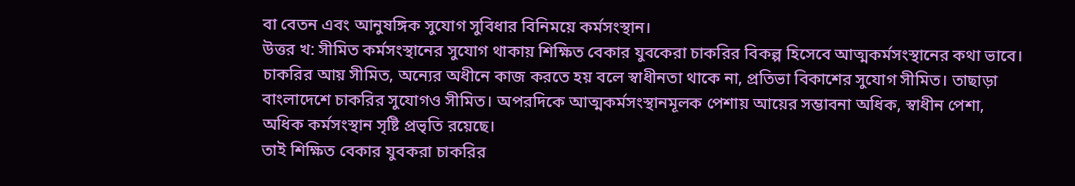বা বেতন এবং আনুষঙ্গিক সুযোগ সুবিধার বিনিময়ে কর্মসংস্থান।
উত্তর খ: সীমিত কর্মসংস্থানের সুযোগ থাকায় শিক্ষিত বেকার যুবকেরা চাকরির বিকল্প হিসেবে আত্মকর্মসংস্থানের কথা ভাবে।
চাকরির আয় সীমিত, অন্যের অধীনে কাজ করতে হয় বলে স্বাধীনতা থাকে না, প্রতিভা বিকাশের সুযোগ সীমিত। তাছাড়া বাংলাদেশে চাকরির সুযোগও সীমিত। অপরদিকে আত্মকর্মসংস্থানমূলক পেশায় আয়ের সম্ভাবনা অধিক, স্বাধীন পেশা, অধিক কর্মসংস্থান সৃষ্টি প্রভৃতি রয়েছে।
তাই শিক্ষিত বেকার যুবকরা চাকরির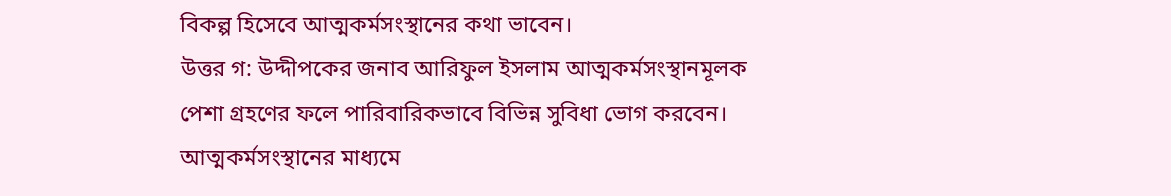বিকল্প হিসেবে আত্মকর্মসংস্থানের কথা ভাবেন।
উত্তর গ: উদ্দীপকের জনাব আরিফুল ইসলাম আত্মকর্মসংস্থানমূলক পেশা গ্রহণের ফলে পারিবারিকভাবে বিভিন্ন সুবিধা ভোগ করবেন।
আত্মকর্মসংস্থানের মাধ্যমে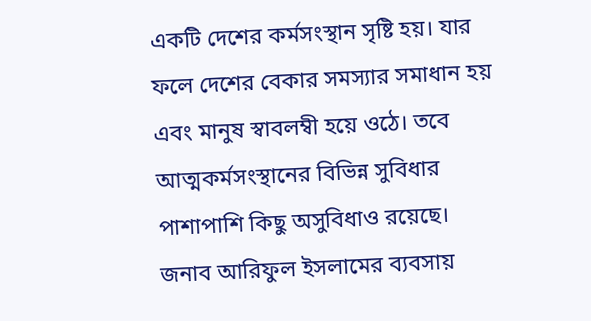একটি দেশের কর্মসংস্থান সৃষ্টি হয়। যার ফলে দেশের বেকার সমস্যার সমাধান হয় এবং মানুষ স্বাবলম্বী হয়ে ওঠে। তবে আত্মকর্মসংস্থানের বিভিন্ন সুবিধার পাশাপাশি কিছু অসুবিধাও রয়েছে।
জনাব আরিফুল ইসলামের ব্যবসায়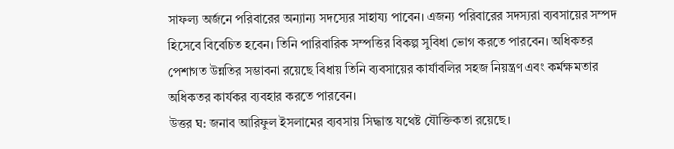সাফল্য অর্জনে পরিবারের অন্যান্য সদস্যের সাহায্য পাবেন। এজন্য পরিবারের সদস্যরা ব্যবসায়ের সম্পদ হিসেবে বিবেচিত হবেন। তিনি পারিবারিক সম্পত্তির বিকল্প সুবিধা ভোগ করতে পারবেন। অধিকতর পেশাগত উন্নতির সম্ভাবনা রয়েছে বিধায় তিনি ব্যবসায়ের কার্যাবলির সহজ নিয়ন্ত্রণ এবং কর্মক্ষমতার অধিকতর কার্যকর ব্যবহার করতে পারবেন।
উত্তর ঘ: জনাব আরিফুল ইসলামের ব্যবসায় সিদ্ধান্ত যথেষ্ট যৌক্তিকতা রয়েছে।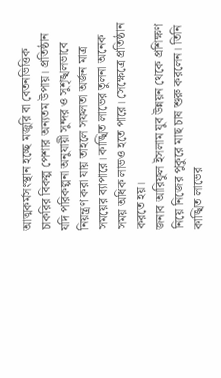আত্মকর্মসংস্থান হচ্ছে মজুরি বা বেতনভিত্তিক চাকরির বিকল্প পেশার অন্যতম উপায়। প্রতিষ্ঠান যদি পরিকল্পনা অনুযায়ী সুন্দর ও সুশৃঙ্খলভাবে নিয়ন্ত্রণ করা যায় তাহলে সফলতা অর্জন মাত্র সময়ের ব্যাপারে। কাঙ্খিত লাভের তুলনা অনেক সময় অধিক লাভও হতে পারে। সেক্ষেত্রে প্রতিষ্ঠান করতে হয়।
জনাব আরিফুল ইসলাম যুব উন্নয়ন থেকে প্রশিক্ষণ নিয়ে নিজের পুকুরে মাছ চাষ শুরু করলেন। তিনি কাঙ্খিত লাভের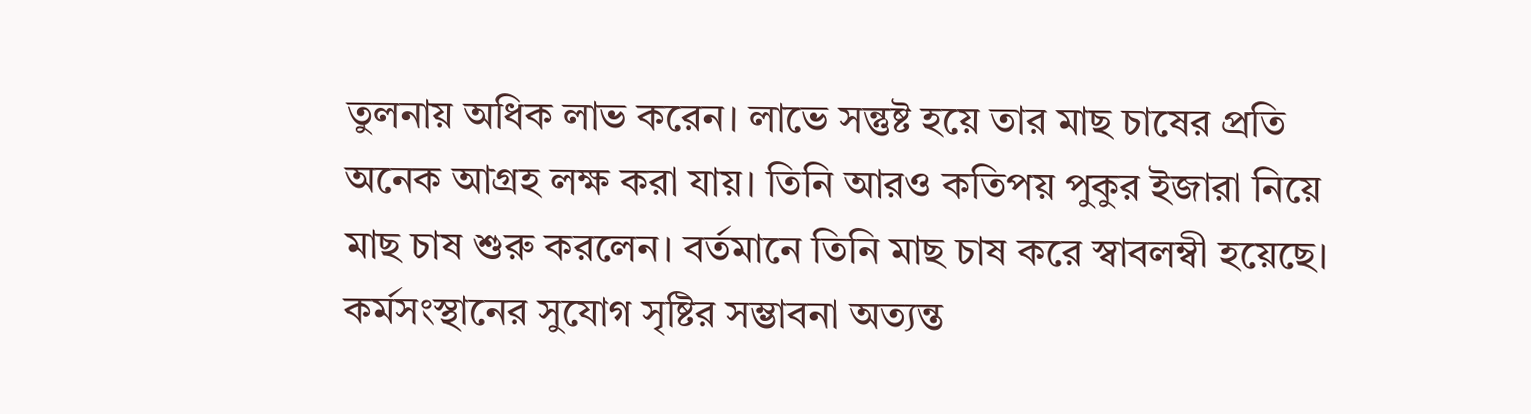তুলনায় অধিক লাভ করেন। লাভে সন্তুষ্ট হয়ে তার মাছ চাষের প্রতি অনেক আগ্রহ লক্ষ করা যায়। তিনি আরও কতিপয় পুকুর ইজারা নিয়ে মাছ চাষ শুরু করলেন। বর্তমানে তিনি মাছ চাষ করে স্বাবলম্বী হয়েছে।
কর্মসংস্থানের সুযোগ সৃষ্টির সম্ভাবনা অত্যন্ত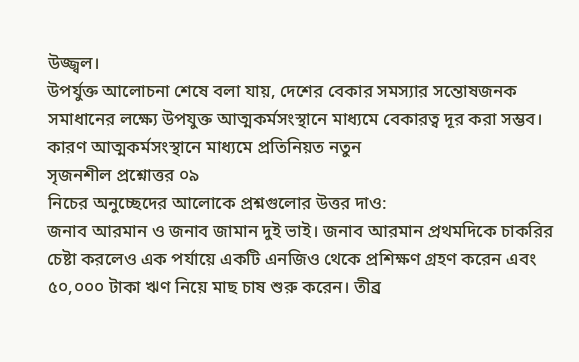উজ্জ্বল।
উপর্যুক্ত আলোচনা শেষে বলা যায়, দেশের বেকার সমস্যার সন্তোষজনক সমাধানের লক্ষ্যে উপযুক্ত আত্মকর্মসংস্থানে মাধ্যমে বেকারত্ব দূর করা সম্ভব। কারণ আত্মকর্মসংস্থানে মাধ্যমে প্রতিনিয়ত নতুন
সৃজনশীল প্রশ্নোত্তর ০৯
নিচের অনুচ্ছেদের আলোকে প্রশ্নগুলোর উত্তর দাও:
জনাব আরমান ও জনাব জামান দুই ভাই। জনাব আরমান প্রথমদিকে চাকরির চেষ্টা করলেও এক পর্যায়ে একটি এনজিও থেকে প্রশিক্ষণ গ্রহণ করেন এবং ৫০,০০০ টাকা ঋণ নিয়ে মাছ চাষ শুরু করেন। তীব্র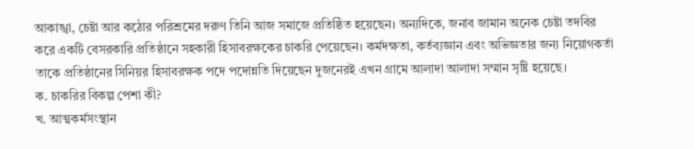আকাঙ্খা, চেষ্টা আর কঠোর পরিশ্রমের দরুণ তিনি আজ সমাজে প্রতিষ্ঠিত হয়েছেন। অন্যদিকে, জনাব জামান অনেক চেষ্টা তদবির করে একটি বেসরকারি প্রতিষ্ঠানে সহকারী হিসাবরক্ষকের চাকরি পেয়েছেন। কর্মদক্ষতা, কর্তব্যজ্ঞান এবং অভিজ্ঞতার জন্য নিয়োগকর্তা তাকে প্রতিষ্ঠানের সিনিয়র হিসাবরক্ষক পদে পদোন্নতি দিয়েছেন দুজনেরই এখন গ্রামে আলাদা আলাদা সম্মান সৃষ্টি হয়েছে।
ক. চাকরির বিকল্প পেশা কী?
খ. আত্মকর্মসংস্থান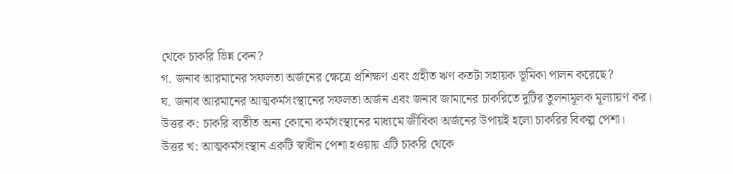থেকে চাকরি ভিন্ন কেন?
গ. জনাব আরমানের সফলতা অর্জনের ক্ষেত্রে প্রশিক্ষণ এবং গ্রহীত ঋণ কতটা সহায়ক ভূমিকা পালন করেছে?
ঘ. জনাব আরমানের আত্মকর্মসংস্থানের সফলতা অর্জন এবং জনাব জামানের চাকরিতে দুটির তুলনামূলক মূল্যায়ণ কর।
উত্তর ক: চাকরি ব্যতীত অন্য কোনো কর্মসংস্থানের মাধ্যমে জীবিকা অর্জনের উপায়ই হলো চাকরির বিকল্প পেশা।
উত্তর খ: আত্মকর্মসংস্থান একটি স্বাধীন পেশা হওয়ায় এটি চাকরি থেকে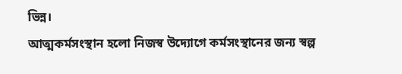ভিন্ন।
আত্মকর্মসংস্থান হলো নিজস্ব উদ্যোগে কর্মসংস্থানের জন্য স্বল্প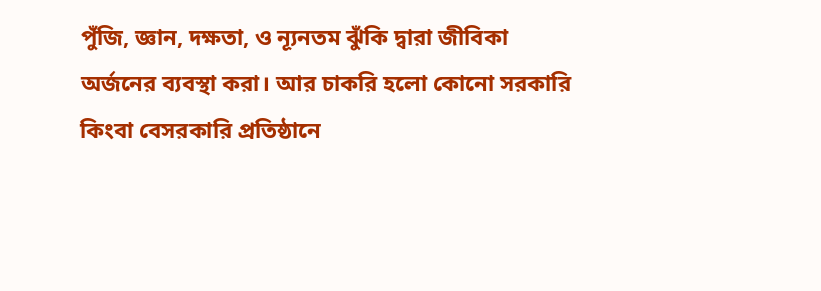পুঁজি, জ্ঞান, দক্ষতা, ও ন্যূনতম ঝুঁকি দ্বারা জীবিকা অর্জনের ব্যবস্থা করা। আর চাকরি হলো কোনো সরকারি কিংবা বেসরকারি প্রতিষ্ঠানে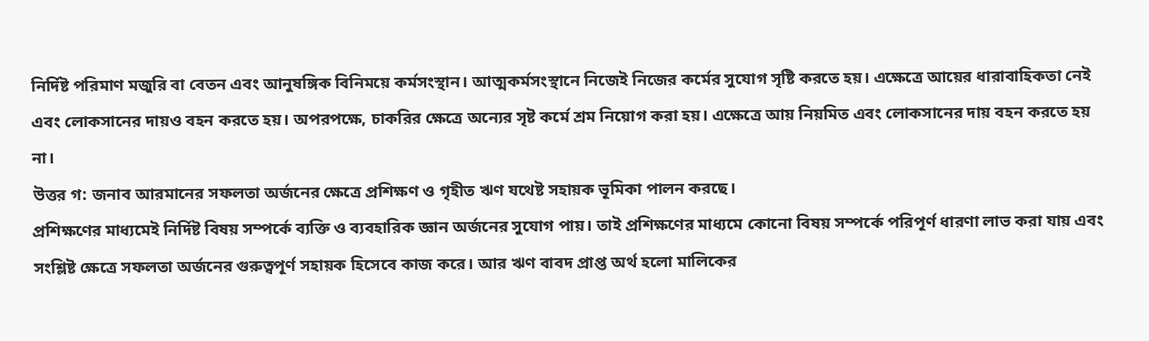নির্দিষ্ট পরিমাণ মজুরি বা বেতন এবং আনুষঙ্গিক বিনিময়ে কর্মসংস্থান। আত্মকর্মসংস্থানে নিজেই নিজের কর্মের সুযোগ সৃষ্টি করতে হয়। এক্ষেত্রে আয়ের ধারাবাহিকতা নেই এবং লোকসানের দায়ও বহন করতে হয়। অপরপক্ষে, চাকরির ক্ষেত্রে অন্যের সৃষ্ট কর্মে শ্রম নিয়োগ করা হয়। এক্ষেত্রে আয় নিয়মিত এবং লোকসানের দায় বহন করতে হয় না।
উত্তর গ: জনাব আরমানের সফলতা অর্জনের ক্ষেত্রে প্রশিক্ষণ ও গৃহীত ঋণ যথেষ্ট সহায়ক ভূমিকা পালন করছে।
প্রশিক্ষণের মাধ্যমেই নির্দিষ্ট বিষয় সম্পর্কে ব্যক্তি ও ব্যবহারিক জ্ঞান অর্জনের সুযোগ পায়। তাই প্রশিক্ষণের মাধ্যমে কোনো বিষয় সম্পর্কে পরিপূর্ণ ধারণা লাভ করা যায় এবং সংশ্লিষ্ট ক্ষেত্রে সফলতা অর্জনের গুরুত্বপূর্ণ সহায়ক হিসেবে কাজ করে। আর ঋণ বাবদ প্রাপ্ত অর্থ হলো মালিকের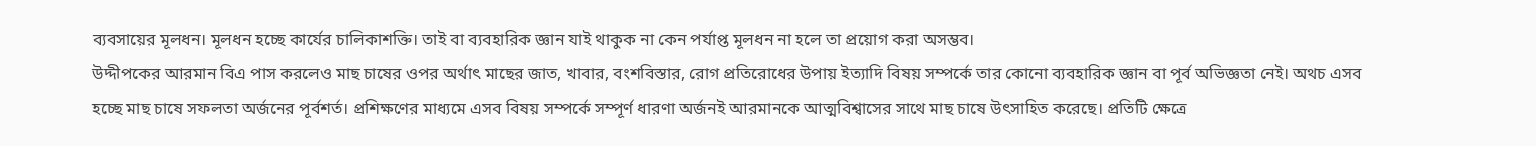ব্যবসায়ের মূলধন। মূলধন হচ্ছে কার্যের চালিকাশক্তি। তাই বা ব্যবহারিক জ্ঞান যাই থাকুক না কেন পর্যাপ্ত মূলধন না হলে তা প্রয়োগ করা অসম্ভব।
উদ্দীপকের আরমান বিএ পাস করলেও মাছ চাষের ওপর অর্থাৎ মাছের জাত, খাবার, বংশবিস্তার, রোগ প্রতিরোধের উপায় ইত্যাদি বিষয় সম্পর্কে তার কোনো ব্যবহারিক জ্ঞান বা পূর্ব অভিজ্ঞতা নেই। অথচ এসব হচ্ছে মাছ চাষে সফলতা অর্জনের পূর্বশর্ত। প্রশিক্ষণের মাধ্যমে এসব বিষয় সম্পর্কে সম্পূর্ণ ধারণা অর্জনই আরমানকে আত্মবিশ্বাসের সাথে মাছ চাষে উৎসাহিত করেছে। প্রতিটি ক্ষেত্রে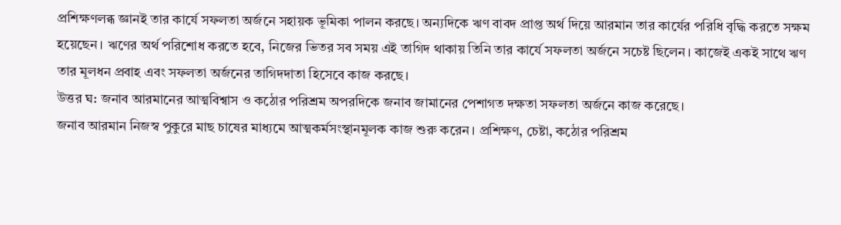প্রশিক্ষণলব্ধ জ্ঞানই তার কার্যে সফলতা অর্জনে সহায়ক ভূমিকা পালন করছে। অন্যদিকে ঋণ বাবদ প্রাপ্ত অর্থ দিয়ে আরমান তার কার্যের পরিধি বৃদ্ধি করতে সক্ষম হয়েছেন। ঋণের অর্থ পরিশোধ করতে হবে, নিজের ভিতর সব সময় এই তাগিদ থাকায় তিনি তার কার্যে সফলতা অর্জনে সচেষ্ট ছিলেন। কাজেই একই সাথে ঋণ তার মূলধন প্রবাহ এবং সফলতা অর্জনের তাগিদদাতা হিসেবে কাজ করছে।
উত্তর ঘ: জনাব আরমানের আত্মবিশ্বাস ও কঠোর পরিশ্রম অপরদিকে জনাব জামানের পেশাগত দক্ষতা সফলতা অর্জনে কাজ করেছে।
জনাব আরমান নিজস্ব পুকুরে মাছ চাষের মাধ্যমে আত্মকর্মসংস্থানমূলক কাজ শুরু করেন। প্রশিক্ষণ, চেষ্টা, কঠোর পরিশ্রম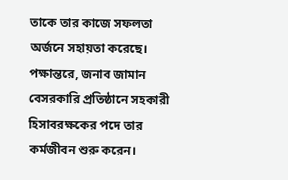তাকে তার কাজে সফলতা অর্জনে সহায়তা করেছে। পক্ষান্তরে, জনাব জামান বেসরকারি প্রতিষ্ঠানে সহকারী হিসাবরক্ষকের পদে তার কর্মজীবন শুরু করেন।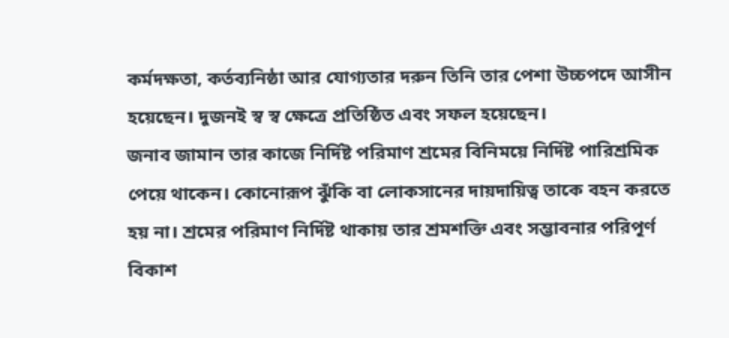কর্মদক্ষতা, কর্তব্যনিষ্ঠা আর যোগ্যতার দরুন তিনি তার পেশা উচ্চপদে আসীন হয়েছেন। দুজনই স্ব স্ব ক্ষেত্রে প্রতিষ্ঠিত এবং সফল হয়েছেন।
জনাব জামান তার কাজে নির্দিষ্ট পরিমাণ শ্রমের বিনিময়ে নির্দিষ্ট পারিশ্রমিক পেয়ে থাকেন। কোনোরূপ ঝুঁকি বা লোকসানের দায়দায়িত্ব তাকে বহন করতে হয় না। শ্রমের পরিমাণ নির্দিষ্ট থাকায় তার শ্রমশক্তি এবং সম্ভাবনার পরিপূর্ণ বিকাশ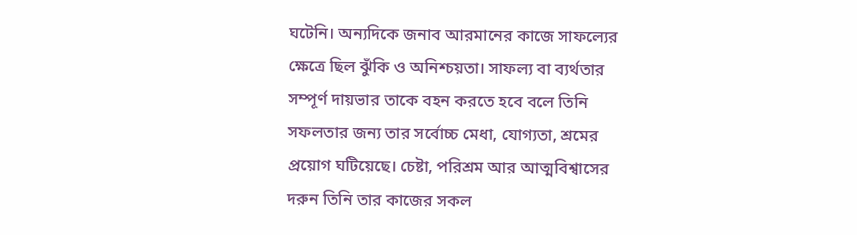ঘটেনি। অন্যদিকে জনাব আরমানের কাজে সাফল্যের ক্ষেত্রে ছিল ঝুঁকি ও অনিশ্চয়তা। সাফল্য বা ব্যর্থতার সম্পূর্ণ দায়ভার তাকে বহন করতে হবে বলে তিনি সফলতার জন্য তার সর্বোচ্চ মেধা, যোগ্যতা, শ্রমের প্রয়োগ ঘটিয়েছে। চেষ্টা, পরিশ্রম আর আত্মবিশ্বাসের দরুন তিনি তার কাজের সকল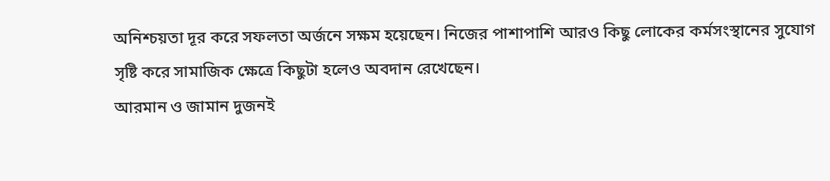অনিশ্চয়তা দূর করে সফলতা অর্জনে সক্ষম হয়েছেন। নিজের পাশাপাশি আরও কিছু লোকের কর্মসংস্থানের সুযোগ সৃষ্টি করে সামাজিক ক্ষেত্রে কিছুটা হলেও অবদান রেখেছেন।
আরমান ও জামান দুজনই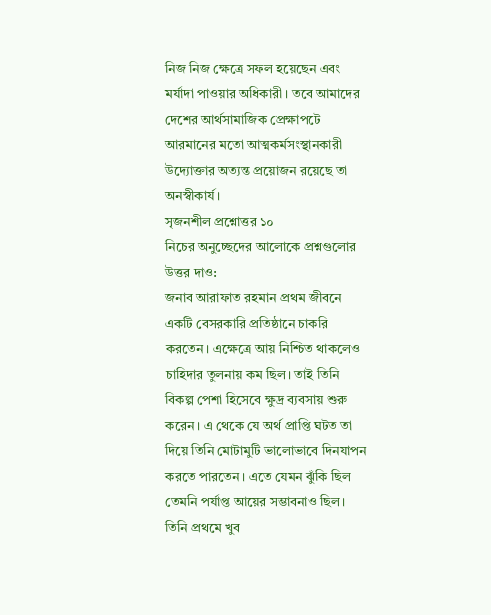নিজ নিজ ক্ষেত্রে সফল হয়েছেন এবং মর্যাদা পাওয়ার অধিকারী। তবে আমাদের দেশের আর্থসামাজিক প্রেক্ষাপটে আরমানের মতো আত্মকর্মসংস্থানকারী উদ্যোক্তার অত্যন্ত প্রয়োজন রয়েছে তা অনস্বীকার্য।
সৃজনশীল প্রশ্নোত্তর ১০
নিচের অনুচ্ছেদের আলোকে প্রশ্নগুলোর উত্তর দাও:
জনাব আরাফাত রহমান প্রথম জীবনে একটি বেসরকারি প্রতিষ্ঠানে চাকরি করতেন। এক্ষেত্রে আয় নিশ্চিত থাকলেও চাহিদার তুলনায় কম ছিল। তাই তিনি বিকল্প পেশা হিসেবে ক্ষুদ্র ব্যবসায় শুরু করেন। এ থেকে যে অর্থ প্রাপ্তি ঘটত তা দিয়ে তিনি মোটামুটি ভালোভাবে দিনযাপন করতে পারতেন। এতে যেমন ঝুঁকি ছিল তেমনি পর্যাপ্ত আয়ের সম্ভাবনাও ছিল। তিনি প্রথমে খুব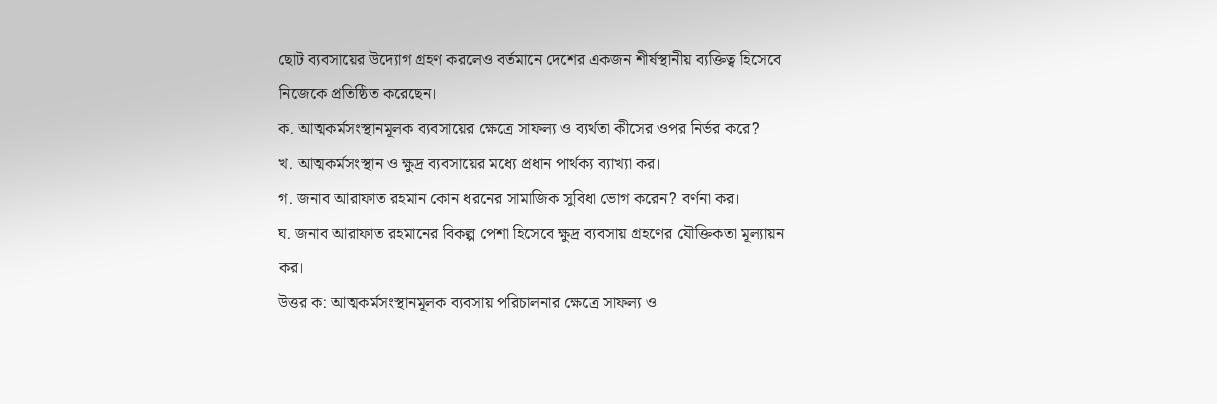ছোট ব্যবসায়ের উদ্যোগ গ্রহণ করলেও বর্তমানে দেশের একজন শীর্ষস্থানীয় ব্যক্তিত্ব হিসেবে নিজেকে প্রতিষ্ঠিত করেছেন।
ক. আত্মকর্মসংস্থানমূলক ব্যবসায়ের ক্ষেত্রে সাফল্য ও ব্যর্থতা কীসের ওপর নির্ভর করে?
খ. আত্মকর্মসংস্থান ও ক্ষুদ্র ব্যবসায়ের মধ্যে প্রধান পার্থক্য ব্যাখ্যা কর।
গ. জনাব আরাফাত রহমান কোন ধরনের সামাজিক সুবিধা ভোগ করেন? বর্ণনা কর।
ঘ. জনাব আরাফাত রহমানের বিকল্প পেশা হিসেবে ক্ষুদ্র ব্যবসায় গ্রহণের যৌক্তিকতা মূল্যায়ন কর।
উত্তর ক: আত্মকর্মসংস্থানমূলক ব্যবসায় পরিচালনার ক্ষেত্রে সাফল্য ও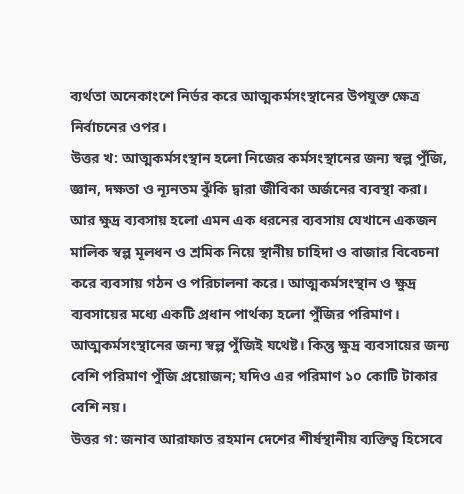ব্যর্থতা অনেকাংশে নির্ভর করে আত্মকর্মসংস্থানের উপযুক্ত ক্ষেত্র নির্বাচনের ওপর।
উত্তর খ: আত্মকর্মসংস্থান হলো নিজের কর্মসংস্থানের জন্য স্বল্প পুঁজি, জ্ঞান, দক্ষতা ও ন্যূনতম ঝুঁকি দ্বারা জীবিকা অর্জনের ব্যবস্থা করা।
আর ক্ষুদ্র ব্যবসায় হলো এমন এক ধরনের ব্যবসায় যেখানে একজন মালিক স্বল্প মূলধন ও শ্রমিক নিয়ে স্থানীয় চাহিদা ও বাজার বিবেচনা করে ব্যবসায় গঠন ও পরিচালনা করে। আত্মকর্মসংস্থান ও ক্ষুদ্র ব্যবসায়ের মধ্যে একটি প্রধান পার্থক্য হলো পুঁজির পরিমাণ। আত্মকর্মসংস্থানের জন্য স্বল্প পুঁজিই যথেষ্ট। কিন্তু ক্ষুদ্র ব্যবসায়ের জন্য বেশি পরিমাণ পুঁজি প্রয়োজন; যদিও এর পরিমাণ ১০ কোটি টাকার বেশি নয়।
উত্তর গ: জনাব আরাফাত রহমান দেশের শীর্ষস্থানীয় ব্যক্তিত্ব হিসেবে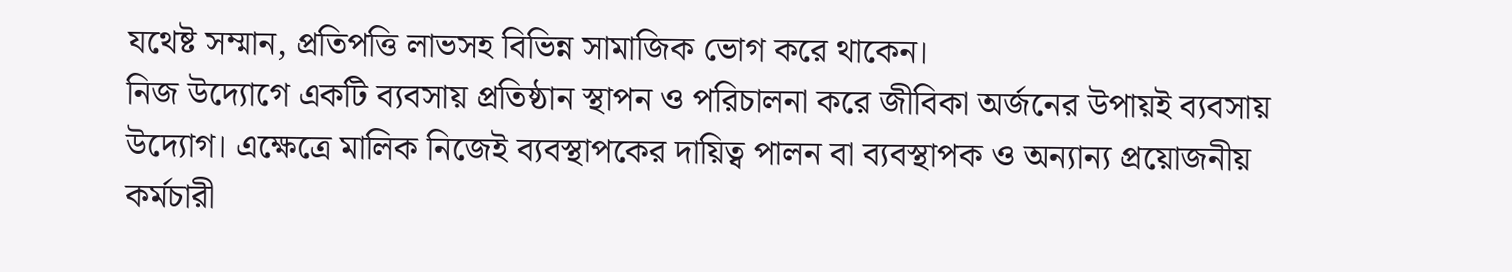যথেষ্ট সম্মান, প্রতিপত্তি লাভসহ বিভিন্ন সামাজিক ভোগ করে থাকেন।
নিজ উদ্যোগে একটি ব্যবসায় প্রতিষ্ঠান স্থাপন ও পরিচালনা করে জীবিকা অর্জনের উপায়ই ব্যবসায় উদ্যোগ। এক্ষেত্রে মালিক নিজেই ব্যবস্থাপকের দায়িত্ব পালন বা ব্যবস্থাপক ও অন্যান্য প্রয়োজনীয় কর্মচারী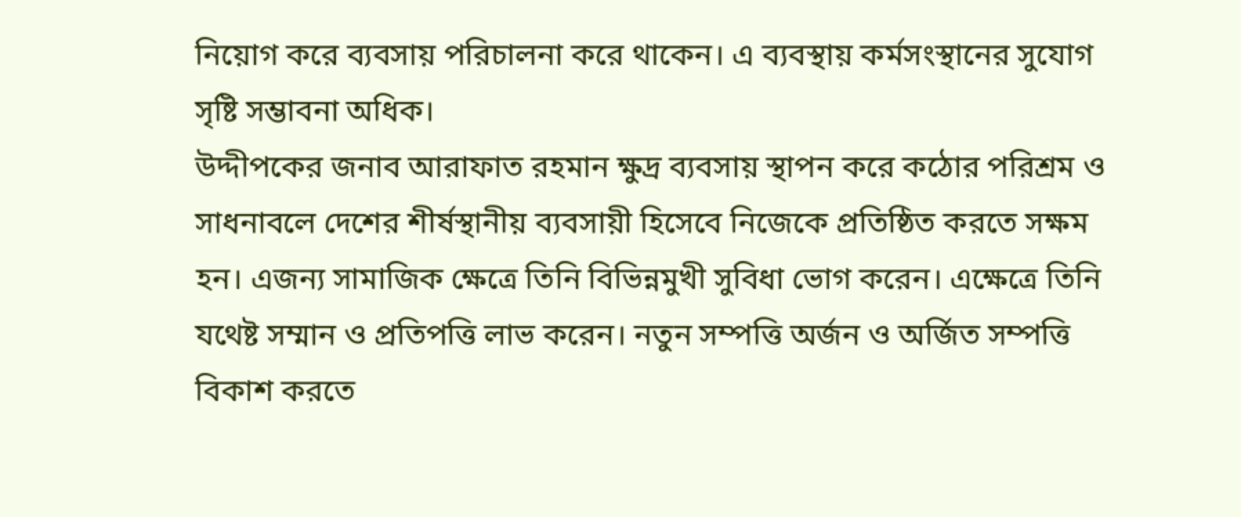নিয়োগ করে ব্যবসায় পরিচালনা করে থাকেন। এ ব্যবস্থায় কর্মসংস্থানের সুযোগ সৃষ্টি সম্ভাবনা অধিক।
উদ্দীপকের জনাব আরাফাত রহমান ক্ষুদ্র ব্যবসায় স্থাপন করে কঠোর পরিশ্রম ও সাধনাবলে দেশের শীর্ষস্থানীয় ব্যবসায়ী হিসেবে নিজেকে প্রতিষ্ঠিত করতে সক্ষম হন। এজন্য সামাজিক ক্ষেত্রে তিনি বিভিন্নমুখী সুবিধা ভোগ করেন। এক্ষেত্রে তিনি যথেষ্ট সম্মান ও প্রতিপত্তি লাভ করেন। নতুন সম্পত্তি অর্জন ও অর্জিত সম্পত্তি বিকাশ করতে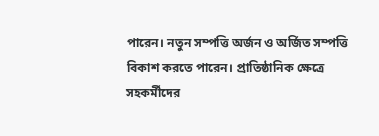পারেন। নতুন সম্পত্তি অর্জন ও অর্জিত সম্পত্তি বিকাশ করতে পারেন। প্রাতিষ্ঠানিক ক্ষেত্রে সহকর্মীদের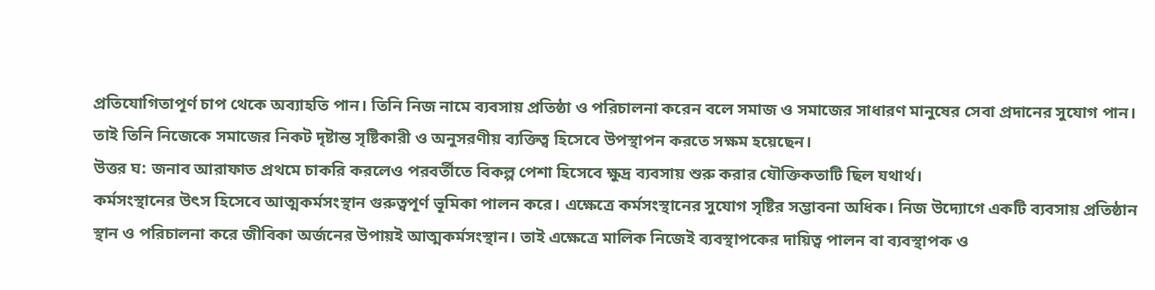প্রতিযোগিতাপূর্ণ চাপ থেকে অব্যাহতি পান। তিনি নিজ নামে ব্যবসায় প্রতিষ্ঠা ও পরিচালনা করেন বলে সমাজ ও সমাজের সাধারণ মানুষের সেবা প্রদানের সুযোগ পান। তাই তিনি নিজেকে সমাজের নিকট দৃষ্টান্ত সৃষ্টিকারী ও অনুসরণীয় ব্যক্তিত্ব হিসেবে উপস্থাপন করতে সক্ষম হয়েছেন।
উত্তর ঘ: জনাব আরাফাত প্রথমে চাকরি করলেও পরবর্তীতে বিকল্প পেশা হিসেবে ক্ষুদ্র ব্যবসায় শুরু করার যৌক্তিকতাটি ছিল যথার্থ।
কর্মসংস্থানের উৎস হিসেবে আত্মকর্মসংস্থান গুরুত্বপূর্ণ ভূমিকা পালন করে। এক্ষেত্রে কর্মসংস্থানের সুযোগ সৃষ্টির সম্ভাবনা অধিক। নিজ উদ্যোগে একটি ব্যবসায় প্রতিষ্ঠান স্থান ও পরিচালনা করে জীবিকা অর্জনের উপায়ই আত্মকর্মসংস্থান। তাই এক্ষেত্রে মালিক নিজেই ব্যবস্থাপকের দায়িত্ব পালন বা ব্যবস্থাপক ও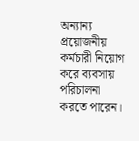অন্যান্য প্রয়োজনীয় কর্মচারী নিয়োগ করে ব্যবসায় পরিচালনা করতে পারেন।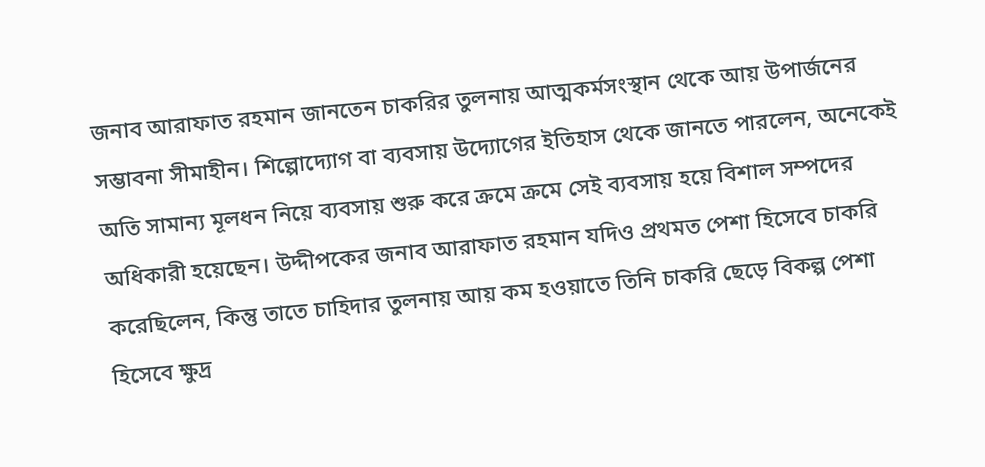জনাব আরাফাত রহমান জানতেন চাকরির তুলনায় আত্মকর্মসংস্থান থেকে আয় উপার্জনের সম্ভাবনা সীমাহীন। শিল্পোদ্যোগ বা ব্যবসায় উদ্যোগের ইতিহাস থেকে জানতে পারলেন, অনেকেই অতি সামান্য মূলধন নিয়ে ব্যবসায় শুরু করে ক্রমে ক্রমে সেই ব্যবসায় হয়ে বিশাল সম্পদের অধিকারী হয়েছেন। উদ্দীপকের জনাব আরাফাত রহমান যদিও প্রথমত পেশা হিসেবে চাকরি করেছিলেন, কিন্তু তাতে চাহিদার তুলনায় আয় কম হওয়াতে তিনি চাকরি ছেড়ে বিকল্প পেশা হিসেবে ক্ষুদ্র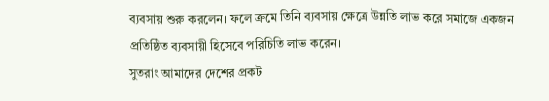ব্যবসায় শুরু করলেন। ফলে ক্রমে তিনি ব্যবসায় ক্ষেত্রে উন্নতি লাভ করে সমাজে একজন প্রতিষ্ঠিত ব্যবসায়ী হিসেবে পরিচিতি লাভ করেন।
সুতরাং আমাদের দেশের প্রকট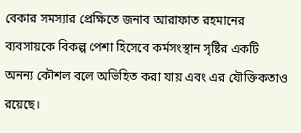বেকার সমস্যার প্রেক্ষিতে জনাব আরাফাত রহমানের ব্যবসায়কে বিকল্প পেশা হিসেবে কর্মসংস্থান সৃষ্টির একটি অনন্য কৌশল বলে অভিহিত করা যায় এবং এর যৌক্তিকতাও রয়েছে।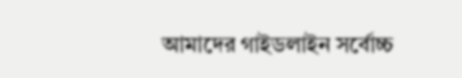আমাদের গাইডলাইন সর্বোচ্চ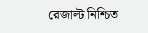রেজাল্ট নিশ্চিত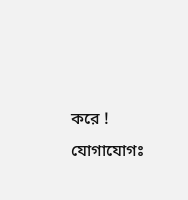করে !
যোগাযোগঃ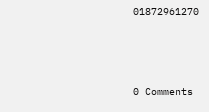01872961270



0 Comments